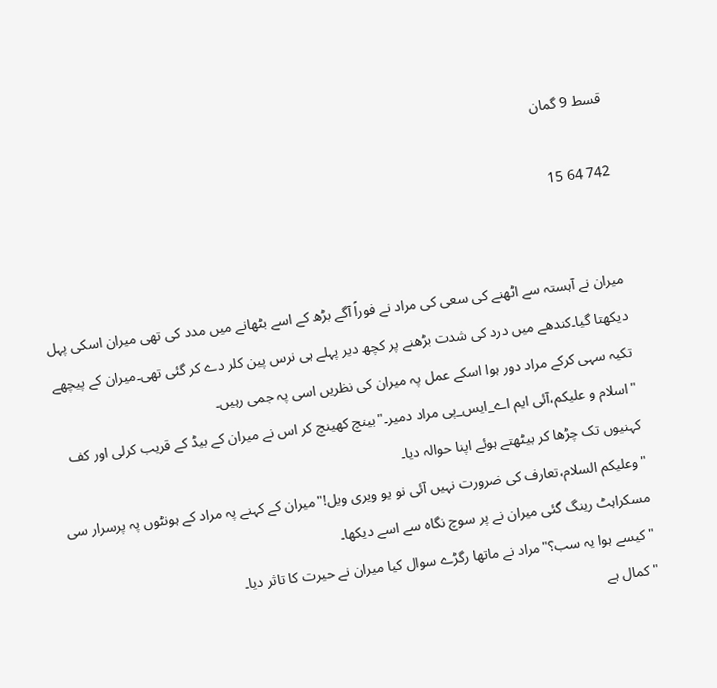قسط 9 گمان

742 64 15


میران نے آہستہ سے اٹھنے کی سعی کی مراد نے فوراً آگے بڑھ کے اسے بٹھانے میں مدد کی تھی میران اسکی پہل دیکھتا گیا۔کندھے میں درد کی شدت بڑھنے پر کچھ دیر پہلے ہی نرس پین کلر دے کر گئی تھی۔میران کے پیچھے تکیہ سہی کرکے مراد دور ہوا اسکے عمل پہ میران کی نظریں اسی پہ جمی رہیں۔
"اسلام و علیکم،آئی ایم اے_ایس_پی مراد دمیر۔"بینچ کھینچ کر اس نے میران کے بیڈ کے قریب کرلی اور کف کہنیوں تک چڑھا کر بیٹھتے ہوئے اپنا حوالہ دیا۔
"وعلیکم السلام،تعارف کی ضرورت نہیں آئی نو یو ویری ویل!"میران کے کہنے پہ مراد کے ہونٹوں پہ پرسرار سی مسکراہٹ رینگ گئی میران نے پر سوچ نگاہ سے اسے دیکھا۔
"کیسے ہوا یہ سب؟"مراد نے ماتھا رگڑے سوال کیا میران نے حیرت کا تاثر دیا۔
"کمال ہے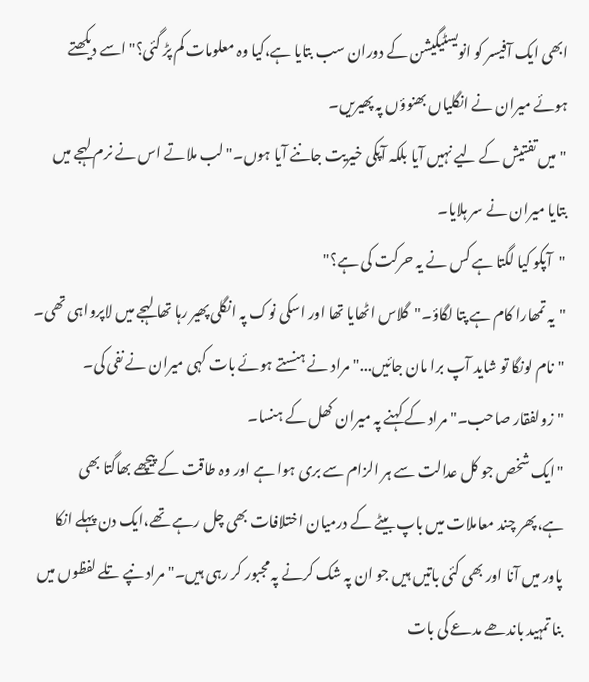ابھی ایک آفیسر کو انویسٹیگیشن کے دوران سب بتایا ہے،کیا وہ معلومات کم پڑ گئی؟"اسے دیکھتے ہوئے میران نے انگلیاں بھنوؤں پہ پھیریں۔
"میں تفتیش کے لیے نہیں آیا بلکہ آپکی خیریت جاننے آیا ہوں۔"لب ملاتے اس نے نرم لہجے میں بتایا میران نے سر ہلایا۔
"آپکو کیا لگتا ہے کس نے یہ حرکت کی ہے؟"
"یہ تمھارا کام ہے پتا لگاؤ۔"گلاس اٹھایا تھا اور اسکی نوک پہ انگلی پھیر رہا تھا لہجے میں لاپرواہی تھی۔
"نام لونگا تو شاید آپ برا مان جائیں..."مراد نے ہنستے ہوئے بات کہی میران نے نفی کی۔
"زولفقار صاحب۔"مراد کے کہنے پہ میران کھل کے ہنسا۔
"ایک شخص جو کل عدالت سے ہر الزام سے بری ہوا ہے اور وہ طاقت کے پیچھے بھاگتا بھی ہے،پھر چند معاملات میں باپ بیٹے کے درمیان اختلافات بھی چل رہے تھے،ایک دن پہلے انکا پاور میں آنا اور بھی کئی باتیں ہیں جو ان پہ شک کرنے پہ مجبور کر رہی ہیں۔"مراد نپے تلے لفظوں میں بنا تمہید باندھے مدعے کی بات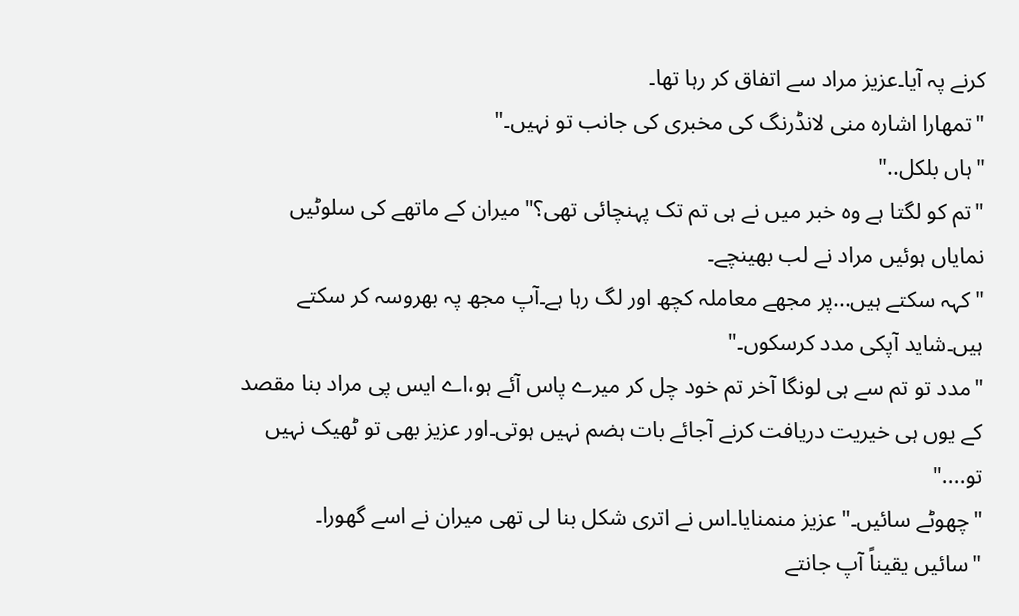کرنے پہ آیا۔عزیز مراد سے اتفاق کر رہا تھا۔
"تمھارا اشارہ منی لانڈرنگ کی مخبری کی جانب تو نہیں۔"
"ہاں بلکل.."
"تم کو لگتا ہے وہ خبر میں نے ہی تم تک پہنچائی تھی؟"میران کے ماتھے کی سلوٹیں نمایاں ہوئیں مراد نے لب بھینچے۔
"کہہ سکتے ہیں...پر مجھے معاملہ کچھ اور لگ رہا ہے۔آپ مجھ پہ بھروسہ کر سکتے ہیں۔شاید آپکی مدد کرسکوں۔"
"مدد تو تم سے ہی لونگا آخر تم خود چل کر میرے پاس آئے ہو،اے ایس پی مراد بنا مقصد کے یوں ہی خیریت دریافت کرنے آجائے بات ہضم نہیں ہوتی۔اور عزیز بھی تو ٹھیک نہیں تو...."
"چھوٹے سائیں۔"عزیز منمنایا۔اس نے اتری شکل بنا لی تھی میران نے اسے گھورا۔
"سائیں یقیناً آپ جانتے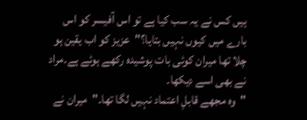ہیں کس نے یہ سب کیا ہے تو اس آفیسر کو اس بارے میں کیوں نہیں بتایا؟"عزیز کو اب یقین ہو چلا تھا میران کوئی بات پوشیدہ رکھے ہوئے ہے۔مراد نے بھی اسے دیکھا۔
"وہ مجھے قابلِ اعتماد نہیں لگا تھا۔"میران نے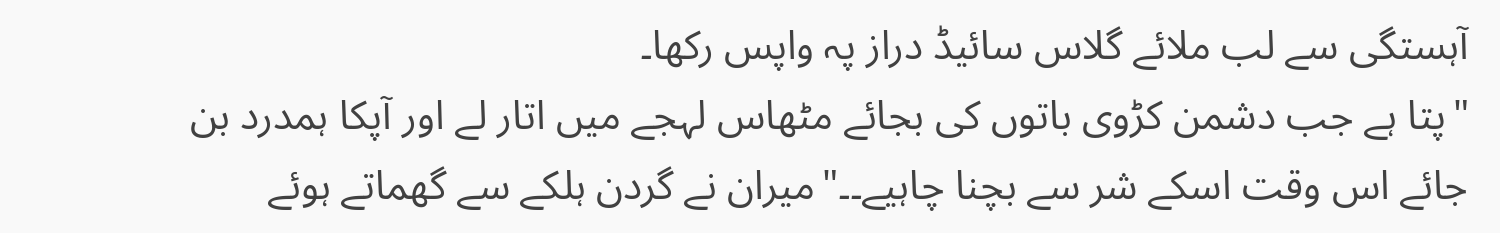آہستگی سے لب ملائے گلاس سائیڈ دراز پہ واپس رکھا۔
"پتا ہے جب دشمن کڑوی باتوں کی بجائے مٹھاس لہجے میں اتار لے اور آپکا ہمدرد بن جائے اس وقت اسکے شر سے بچنا چاہیے۔۔"میران نے گردن ہلکے سے گھماتے ہوئے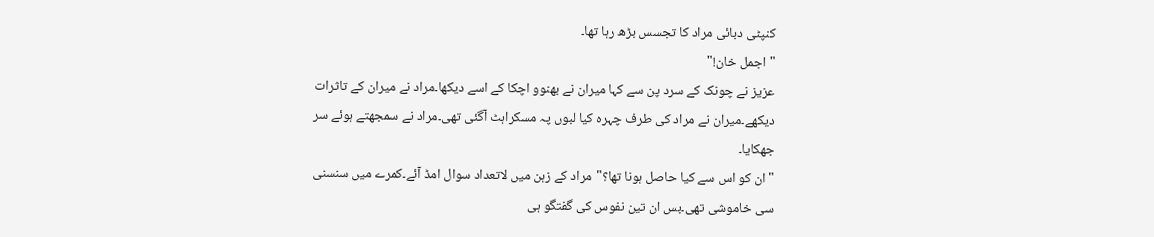کنپٹی دبائی مراد کا تجسس بڑھ رہا تھا۔
"اجمل خان!"
عزیز نے چونک کے سرد پن سے کہا میران نے بھنوو اچکا کے اسے دیکھا۔مراد نے میران کے تاثرات دیکھے۔میران نے مراد کی طرف چہرہ کیا لبوں پہ مسکراہٹ آگئی تھی۔مراد نے سمجھتے ہوئے سر جھکایا۔
"ان کو اس سے کیا حاصل ہونا تھا؟"مراد کے زہن میں لاتعداد سوال امڈ آئے۔کمرے میں سنسنی سی خاموشی تھی۔بس ان تین نفوس کی گفتگو ہی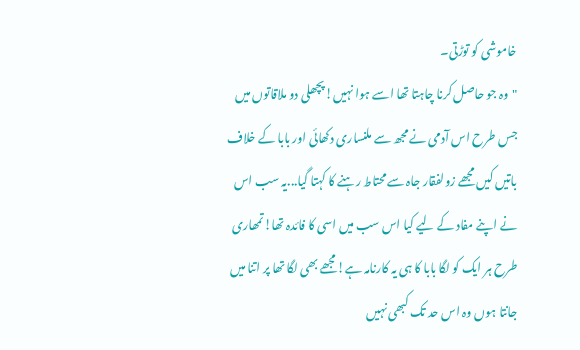خاموشی کو توڑتی۔
"وہ جو حاصل کرنا چاہتا تھا اسے ہوا نہیں!پچھلی دو ملاقاتوں میں جس طرح اس آدمی نے مجھ سے ملنساری دکھائی اور بابا کے خلاف باتیں کیں مجھے زولفقار جاہ سے محتاط رہنے کا کہتا گیا...یہ سب اس نے اپنے مفاد کے لیے کیا اس سب میں اسی کا فائدہ تھا!تمھاری طرح ہر ایک کو لگا بابا کا ہی یہ کارنامہ ہے!مجھے بھی لگا تھا پر اتنا میں جانتا ہوں وہ اس حد تک کبھی نہیں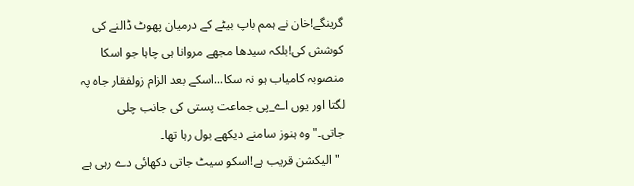گرینگے!خان نے ہمم باپ بیٹے کے درمیان پھوٹ ڈالنے کی کوشش کی!بلکہ سیدھا مجھے مروانا ہی چاہا جو اسکا منصوبہ کامیاب ہو نہ سکا...اسکے بعد الزام زولفقار جاہ پہ لگتا اور یوں اے_پی جماعت پستی کی جانب چلی جاتی۔"وہ ہنوز سامنے دیکھے بول رہا تھا۔
  "الیکشن قریب ہے!اسکو سیٹ جاتی دکھائی دے رہی ہے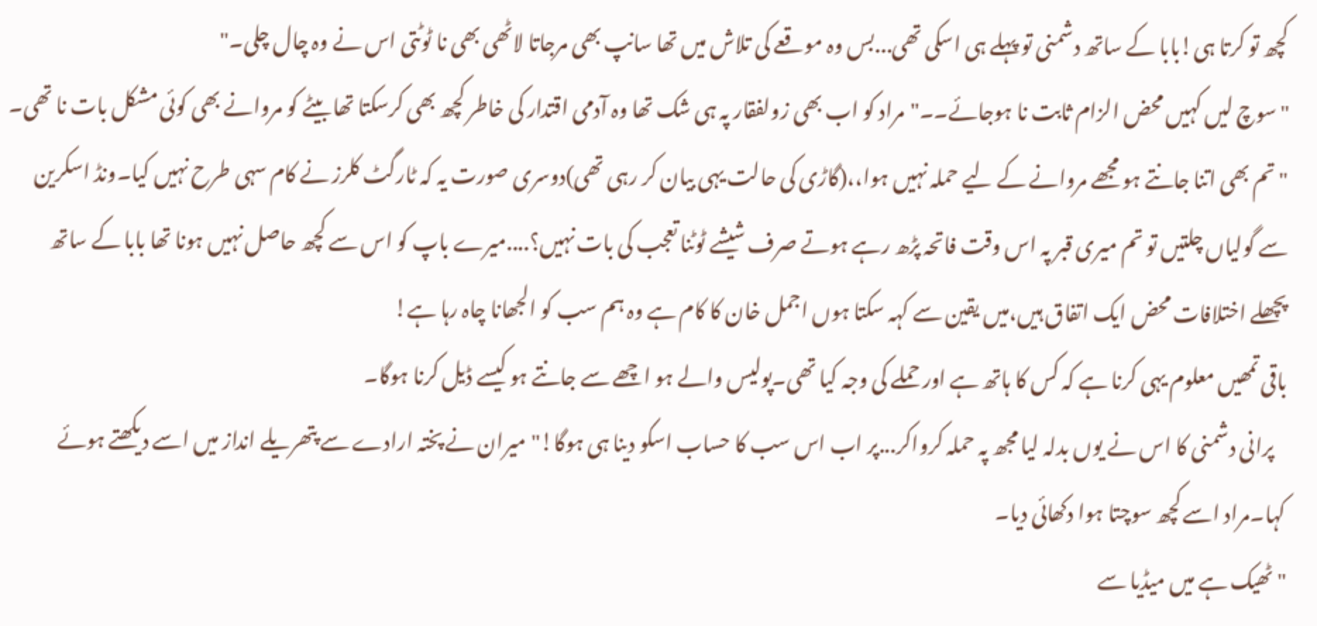کچھ تو کرتا ہی!بابا کے ساتھ دشمنی تو پہلے ہی اسکی تھی...بس وہ موقعے کی تلاش میں تھا سانپ بھی مرجاتا لاٹھی بھی نا ٹوٹتی اس نے وہ چال چلی۔"
"سوچ لیں کہیں محض الزام ثابت نا ہوجائے۔۔"مراد کو اب بھی زولفقار پہ ہی شک تھا وہ آدمی اقتدار کی خاطر کچھ بھی کرسکتا تھا بیٹے کو مروانے بھی کوئی مشکل بات نا تھی۔
"تم بھی اتنا جانتے ہو مجھے مروانے کے لیے حملہ نہیں ہوا،،(گاڑی کی حالت یہی بیان کر رہی تھی)دوسری صورت یہ کہ ٹارگٹ کلرز نے کام سہی طرح نہیں کیا۔ونڈ اسکرین سے گولیاں چلتیں تو تم میری قبر پہ اس وقت فاتحہ پڑھ رہے ہوتے صرف شیشے ٹوٹنا تعجب کی بات نہیں؟....میرے باپ کو اس سے کچھ حاصل نہیں ہونا تھا بابا کے ساتھ پچھلے اختلافات محض ایک اتفاق ہیں،میں یقین سے کہہ سکتا ہوں اجمل خان کا کام ہے وہ ہم سب کو الجھانا چاہ رہا ہے!
باقی تمھیں معلوم یہی کرنا ہے کہ کس کا ہاتھ ہے اور حملے کی وجہ کیا تھی۔پولیس والے ہو اچھے سے جانتے ہو کیسے ڈیل کرنا ہوگا۔
   پرانی دشمنی کا اس نے یوں بدلہ لیا مجھ پہ حملہ کرواکر...پر اب اس سب کا حساب اسکو دینا ہی ہوگا!"میران نے پختہ ارادے سے پتھریلے انداز میں اسے دیکھتے ہوئے کہا۔مراد اسے کچھ سوچتا ہوا دکھائی دیا۔
"ٹھیک ہے میں میڈیا سے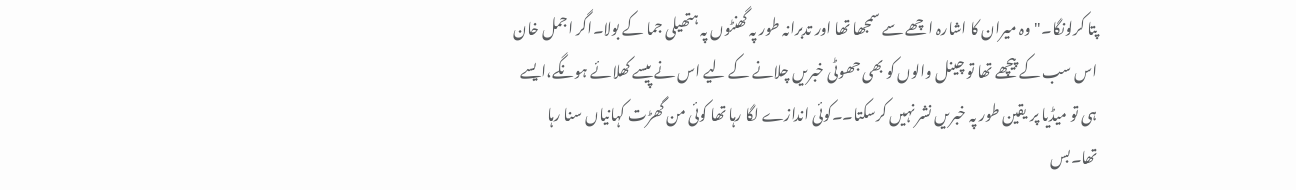پتا کرلونگا۔"وہ میران کا اشارہ اچھے سے سمجھا تھا اور تدبرانہ طور پہ گھنٹوں پہ ہتھیلی جما کے بولا۔اگر اجمل خان اس سب کے پیچھے تھا تو چینل والوں کو بھی جھوٹی خبریں چلانے کے لیے اس نے پیسے کھلائے ہونگے،ایسے ہی تو میڈیا پر یقین طور پہ خبریں نشر نہیں کرسکتا۔۔کوئی اندازے لگا رہا تھا کوئی من گھڑت کہانیاں سنا رہا تھا۔بس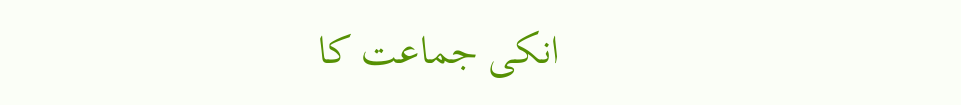انکی جماعت کا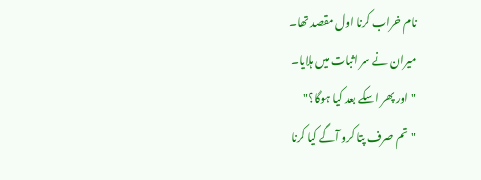نام خراب کرنا اول مقصد تھا۔
میران نے سر اثبات میں ہلایا۔
"اور پھر اسکے بعد کیا ہوگا؟"
"تم صرف پتا کرو آگے کیا کرنا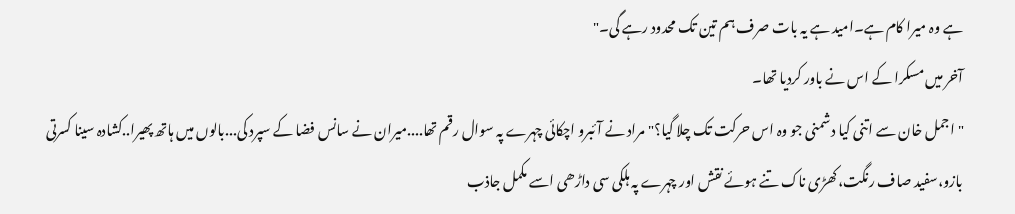ہے وہ میرا کام ہے۔امید ہے یہ بات صرف ہم تین تک محدود رہے گی۔"
آخر میں مسکرا کے اس نے باور کردیا تھا۔
"اجمل خان سے اتنی کیا دشمنی جو وہ اس حرکت تک چلا گیا؟"مراد نے آئبرو اچکائی چہرے پہ سوال رقم تھا....میران نے سانس فضا کے سپرد کی...بالوں میں ہاتھ پھیرا..کشادہ سینا کسرتی بازو،سفید صاف رنگت،کھڑی ناک تنے ہوئے نقش اور چہرے پہ ہلکی سی داڑھی اسے مکمل جاذب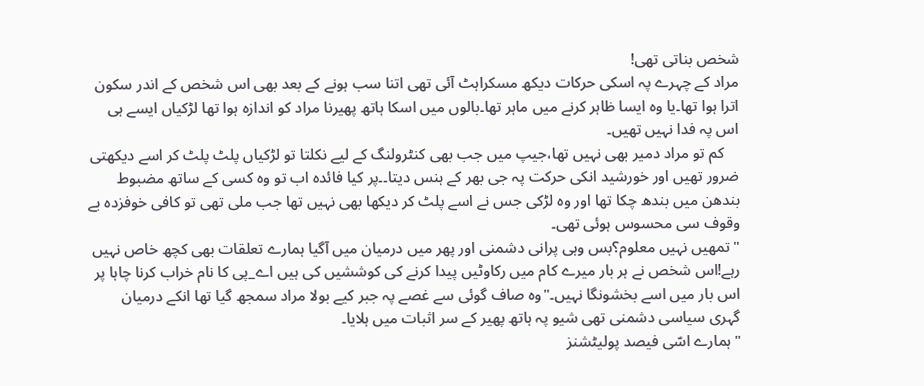شخص بناتی تھی!
مراد کے چہرے پہ اسکی حرکات دیکھ مسکراہٹ آئی تھی اتنا سب ہونے کے بعد بھی اس شخص کے اندر سکون اترا ہوا تھا۔یا وہ ایسا ظاہر کرنے میں ماہر تھا۔بالوں میں اسکا ہاتھ پھیرنا مراد کو اندازہ ہوا تھا لڑکیاں ایسے ہی اس پہ فدا نہیں تھیں۔
    کم تو مراد دمیر بھی نہیں تھا،جیپ میں جب بھی کنٹرولنگ کے لیے نکلتا تو لڑکیاں پلٹ پلٹ کر اسے دیکھتی ضرور تھیں اور خورشید انکی حرکت پہ جی بھر کے ہنس دیتا۔۔پر کیا فائدہ اب تو وہ کسی کے ساتھ مضبوط بندھن میں بندھ چکا تھا اور وہ لڑکی جس نے اسے پلٹ کر دیکھا بھی نہیں تھا جب ملی تھی تو کافی خوفزدہ بے وقوف سی محسوس ہوئی تھی۔
"تمھیں نہیں معلوم؟بس وہی پرانی دشمنی اور پھر میں درمیان میں آگیا ہمارے تعلقات بھی کچھ خاص نہیں رہے!اس شخص نے ہر بار میرے کام میں رکاوٹیں پیدا کرنے کی کوششیں کی ہیں اے_پی کا نام خراب کرنا چاہا پر اس بار میں اسے بخشونگا نہیں۔"وہ صاف گوئی سے غصے پہ جبر کیے بولا مراد سمجھ گیا تھا انکے درمیان گہری سیاسی دشمنی تھی شیو پہ ہاتھ پھیر کے سر اثبات میں ہلایا۔
"ہمارے اسّی فیصد پولیٹشنز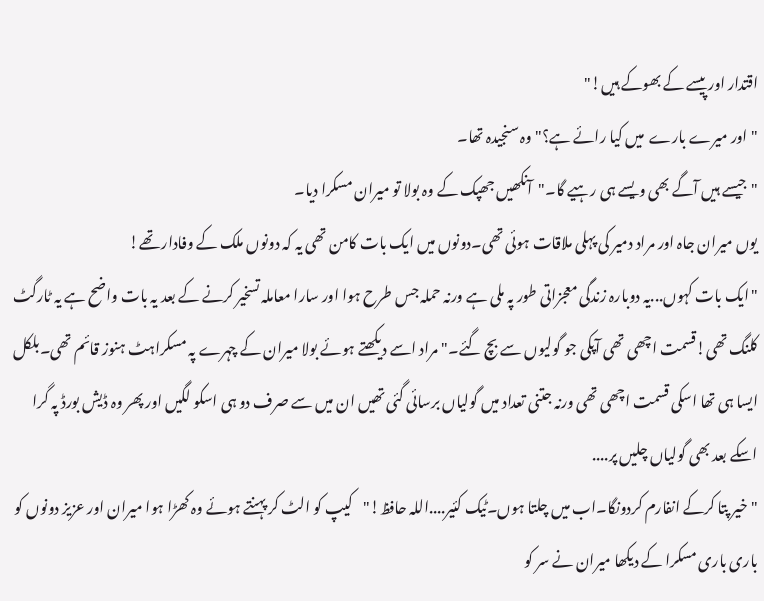اقتدار اور پیسے کے بھوکے ہیں!"
"اور میرے بارے  میں کیا رائے ہے؟"وہ سنجیدہ تھا۔
"جیسے ہیں آگے بھی ویسے ہی رہیے گا۔"آنکھیں جھپک کے وہ بولا تو میران مسکرا دیا۔
یوں میران جاہ اور مراد دمیر کی پہلی ملاقات ہوئی تھی۔دونوں میں ایک بات کامن تھی یہ کہ دونوں ملک کے وفادار تھے!
"ایک بات کہوں...یہ دوبارہ زندگی معجزاتی طور پہ ملی ہے ورنہ حملہ جس طرح ہوا اور سارا معاملہ تسخیر کرنے کے بعد یہ بات واضح ہے یہ ٹارگٹ کلنگ تھی!قسمت اچھی تھی آپکی جو گولیوں سے بچ گئے۔"مراد اسے دیکھتے ہوئے بولا میران کے چہرے پہ مسکراہٹ ہنوز قائم تھی۔بلکل ایسا ہی تھا اسکی قسمت اچھی تھی ورنہ جتنی تعداد میں گولیاں برسائی گئی تھیں ان میں سے صرف دو ہی اسکو لگیں اور پھر وہ ڈیش بورڈ پہ گرا اسکے بعد بھی گولیاں چلیں پر....
"خیر پتا کرکے انفارم کردونگا۔اب میں چلتا ہوں۔ٹیک کئیر....اللہ حافظ!"کیپ کو الٹ کر پہنتے ہوئے وہ کھڑا ہوا میران اور عزیز دونوں کو باری باری مسکرا کے دیکھا میران نے سر کو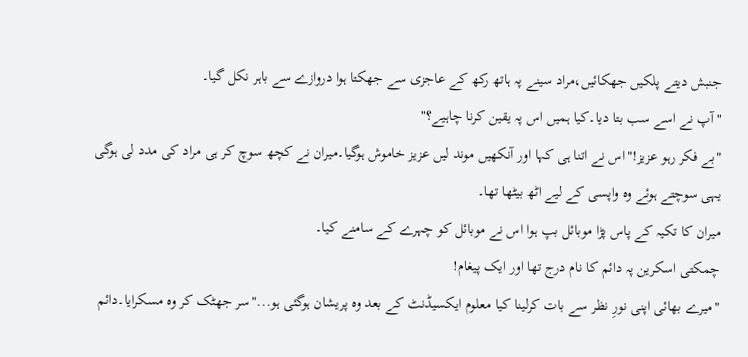جنبش دیتے پلکیں جھکائیں،مراد سینے پہ ہاتھ رکھ کے عاجزی سے جھکتا ہوا دروازے سے باہر نکل گیا۔
"آپ نے اسے سب بتا دیا۔کیا ہمیں اس پہ یقین کرنا چاہیے؟"
"بے فکر رہو عزیز!"اس نے اتنا ہی کہا اور آنکھیں موند لیں عزیز خاموش ہوگیا۔میران نے کچھ سوچ کر ہی مراد کی مدد لی ہوگی یہی سوچتے ہوئے وہ واپسی کے لیے اٹھ بیٹھا تھا۔
میران کا تکیہ کے پاس پڑا موبائل بپ ہوا اس نے موبائل کو چہرے کے سامنے کیا۔
چمکتی اسکرین پہ دائم کا نام درج تھا اور ایک پیغام!
"میرے بھائی اپنی نورِ نظر سے بات کرلینا کیا معلوم ایکسیڈنٹ کے بعد وہ پریشان ہوگئی ہو..."سر جھٹک کر وہ مسکرایا۔دائم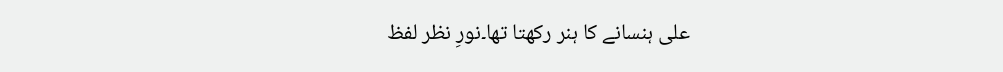علی ہنسانے کا ہنر رکھتا تھا۔نورِ نظر لفظ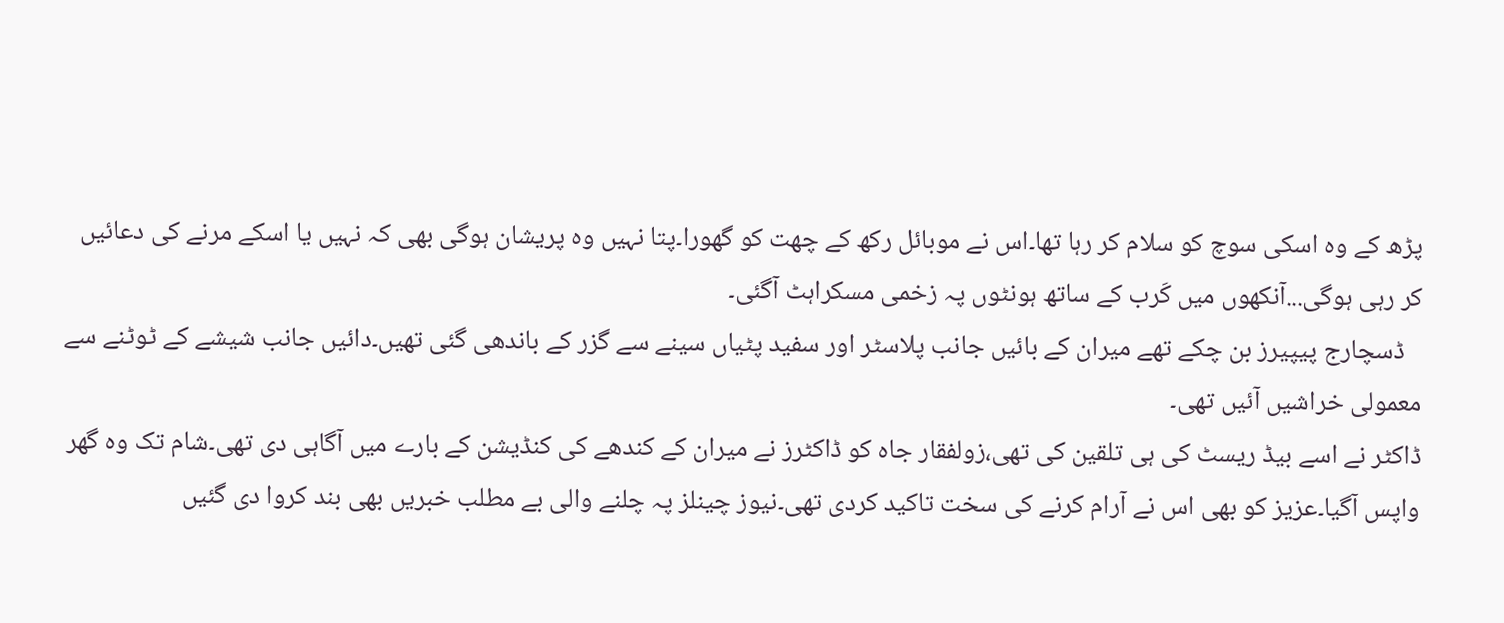پڑھ کے وہ اسکی سوچ کو سلام کر رہا تھا۔اس نے موبائل رکھ کے چھت کو گھورا۔پتا نہیں وہ پریشان ہوگی بھی کہ نہیں یا اسکے مرنے کی دعائیں کر رہی ہوگی...آنکھوں میں کَرب کے ساتھ ہونٹوں پہ زخمی مسکراہٹ آگئی۔
   ڈسچارج پیپیرز بن چکے تھے میران کے بائیں جانب پلاسٹر اور سفید پٹیاں سینے سے گزر کے باندھی گئی تھیں۔دائیں جانب شیشے کے ٹوٹنے سے معمولی خراشیں آئیں تھی۔
ڈاکٹر نے اسے بیڈ ریسٹ کی ہی تلقین کی تھی،زولفقار جاہ کو ڈاکٹرز نے میران کے کندھے کی کنڈیشن کے بارے میں آگاہی دی تھی۔شام تک وہ گھر واپس آگیا۔عزیز کو بھی اس نے آرام کرنے کی سخت تاکید کردی تھی۔نیوز چینلز پہ چلنے والی بے مطلب خبریں بھی بند کروا دی گئیں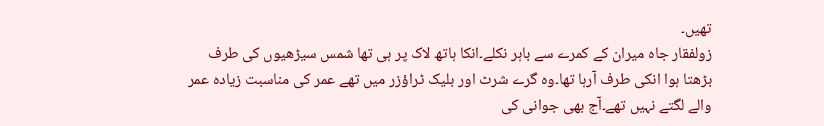تھیں۔
زولفقار جاہ میران کے کمرے سے باہر نکلے۔انکا ہاتھ لاک پر ہی تھا شمس سیڑھیوں کی طرف بڑھتا ہوا انکی طرف آرہا تھا۔وہ گرے شرٹ اور بلیک ٹراؤزر میں تھے عمر کی مناسبت زیادہ عمر والے لگتے نہیں تھے۔آج بھی جوانی کی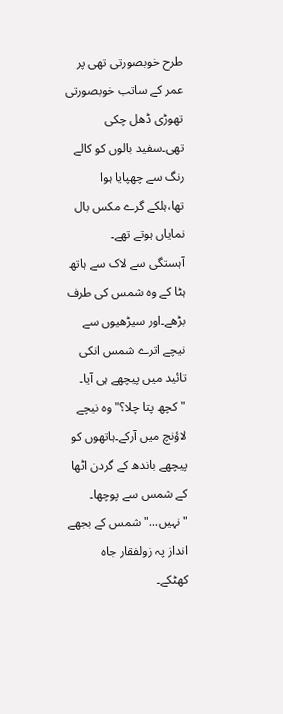طرح خوبصورتی تھی پر عمر کے ساتب خوبصورتی تھوڑی ڈھل چکی تھی۔سفید بالوں کو کالے رنگ سے چھپایا ہوا تھا،ہلکے گرے مکس بال نمایاں ہوتے تھے۔
آہستگی سے لاک سے ہاتھ ہٹا کے وہ شمس کی طرف بڑھے۔اور سیڑھیوں سے نیچے اترے شمس انکی تائید میں پیچھے ہی آیا۔
"کچھ پتا چلا؟"وہ نیچے لاؤنچ میں آرکے۔ہاتھوں کو پیچھے باندھ کے گردن اٹھا کے شمس سے پوچھا۔
"نہیں..."شمس کے بجھے انداز پہ زولفقار جاہ کھٹکے۔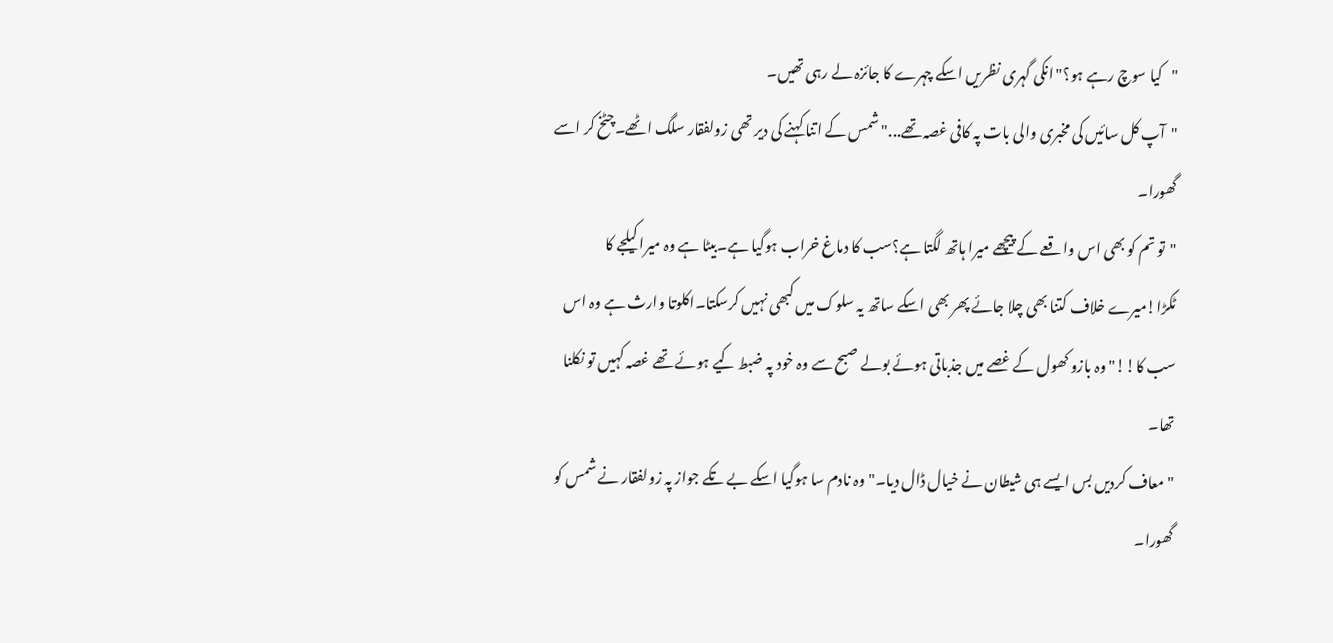"کیا سوچ رہے ہو؟"انکی گہری نظریں اسکے چہرے کا جائزہ لے رہی تھیں۔
"آپ کل سائیں کی مخبری والی بات پہ کافی غصہ تھے..."شمس کے اتنا کہنے کی دیر تھی زولفقار سلگ اٹھے۔چٹخ کر اسے گھورا۔
"تو تم کو بھی اس واقعے کے پیچھے میرا ہاتھ لگتا ہے؟سب کا دماغ خراب ہوگیا ہے۔بیٹا ہے وہ میرا کیلجے کا ٹکڑا!میرے خلاف کتنا بھی چلا جائے پھر بھی اسکے ساتھ یہ سلوک میں کبھی نہیں کرسکتا۔اکلوتا وارث ہے وہ اس سب کا!!"وہ بازو کھول کے غصے میں جذباتی ہوئے بولے صبح سے وہ خود پہ ضبط کیے ہوئے تھے غصہ کہیں تو نکلنا تھا۔
"معاف کردیں بس ایسے ہی شیطان نے خیال ڈال دیا۔"وہ نادم سا ہوگیا اسکے بے تکے جواز پہ زولفقار نے شمس کو گھورا۔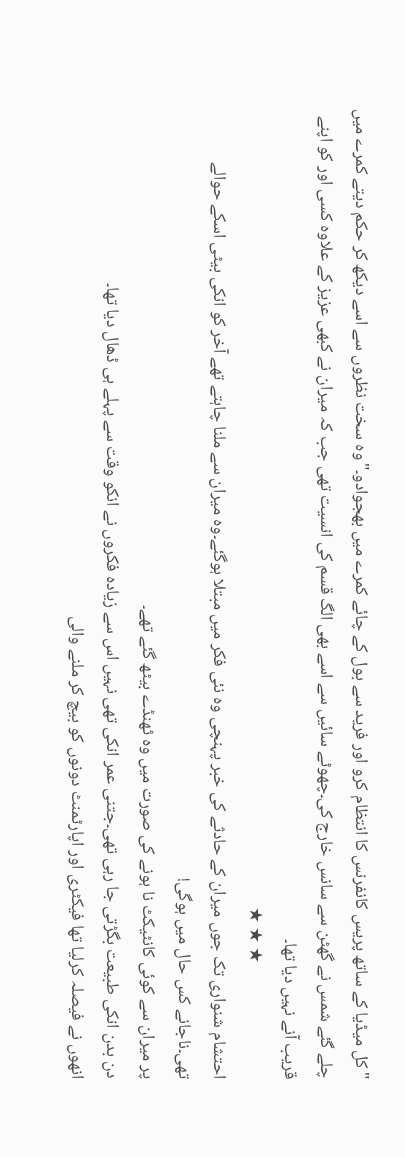"کل میڈیا کے ساتھ پریس کانفرنس کا انتظام کرو اور فرید سے بول کے چائے کمرے میں بھجوادو۔"وہ سخت نظروں سے اسے دیکھ کر حکم دیتے کمرے میں چلے گئے شمس نے گھٹن سے سانس خارج کی۔چھوٹے سائیں سے اسے بھی الگ قسم کی انسیت تھی جب کہ میران نے کبھی عزیز کے علاوہ کسی اور کو اپنے قریب آنے نہیں دیا تھا۔
                             ★ ★ ★
احتشام شنواری تک جوں میران کے حادثے کی خبر پہنچی وہ نئی فکر میں مبتلا ہوگئے۔وہ میران سے ملنا چاہتے تھے آخر کو انکی بیٹی اسکے حوالے تھی۔ناجانے کس حال میں ہوگی!
پر میران سے کوئی کانٹیکٹ نا ہونے کی صورت میں وہ ٹھنڈے بیٹھ گئے تھے۔
دن بدن انکی طبیعت بگڑتی جا رہی تھی۔جتنی عمر انکی تھی نہیں اس سے زیادہ فکروں نے انکو وقت سے پہلے ہی ڈھال دیا تھا۔
انھوں نے فیصلہ کرلیا تھا فیکٹری اور اپارٹمنٹ دونوں کو بیچ کر ملنے والی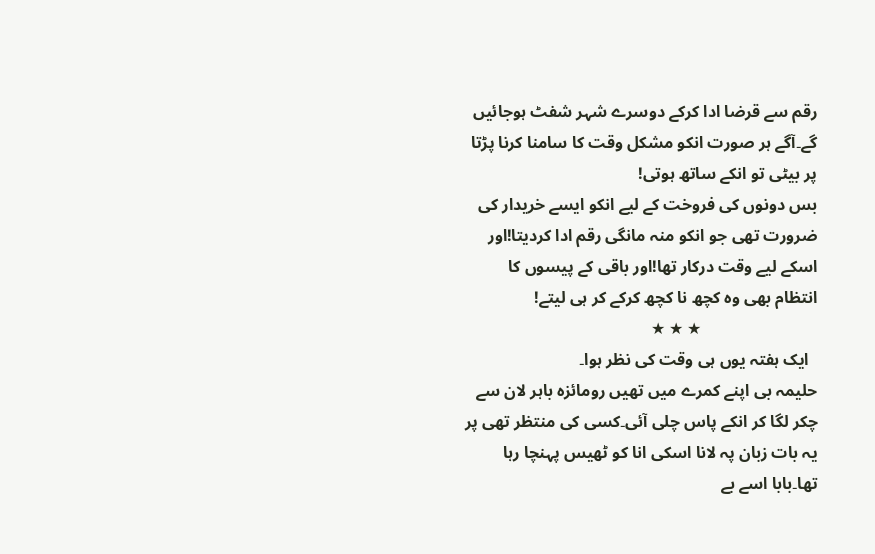رقم سے قرضا ادا کرکے دوسرے شہر شفٹ ہوجائیں گے۔آگے ہر صورت انکو مشکل وقت کا سامنا کرنا پڑتا پر بیٹی تو انکے ساتھ ہوتی!
بس دونوں کی فروخت کے لیے انکو ایسے خریدار کی ضرورت تھی جو انکو منہ مانگی رقم ادا کردیتا!اور اسکے لیے وقت درکار تھا!اور باقی کے پیسوں کا انتظام بھی وہ کچھ نا کچھ کرکے کر ہی لیتے!
                            ★ ★ ★
  ایک ہفتہ یوں ہی وقت کی نظر ہوا۔
حلیمہ بی اپنے کمرے میں تھیں رومائزہ باہر لان سے چکر لگا کر انکے پاس چلی آئی۔کسی کی منتظر تھی پر یہ بات زبان پہ لانا اسکی انا کو ٹھیس پہنچا رہا تھا۔بابا اسے بے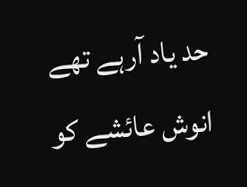حد یاد آرہے تھے انوش عائشے کو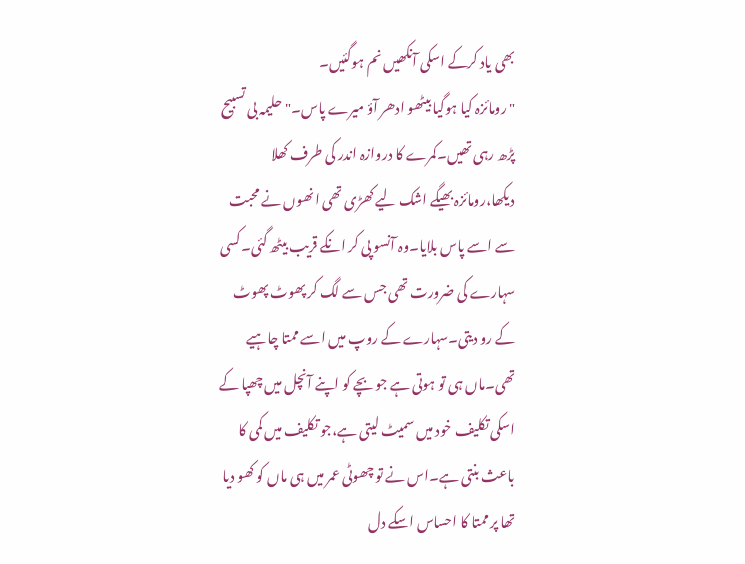بھی یاد کرکے اسکی آنکھیں نم ہوگئیں۔
"رومائزہ کیا ہوگیا بیٹھو ادھر آؤ میرے پاس۔"حلیمہ بی تسبیح پڑھ رہی تھیں۔کمرے کا دروازہ اندر کی طرف کھلا دیکھا،رومائزہ بھیگے اشک لیے کھڑی تھی انھوں نے محبت سے اسے پاس بلایا۔وہ آنسو پی کر انکے قریب بیٹھ گئی۔کسی سہارے کی ضرورت تھی جس سے لگ کر پھوٹ پھوٹ کے رو دیتی۔سہارے کے روپ میں اسے ممتا چاہیے تھی۔ماں ہی تو ہوتی ہے جو بچے کو اپنے آنچل میں چھپا کے اسکی تکلیف خود میں سمیٹ لیتی ہے،جو تکلیف میں کمی کا باعث بنتی ہے۔اس نے تو چھوٹی عمر میں ہی ماں کو کھو دیا تھا پر ممتا کا احساس اسکے دل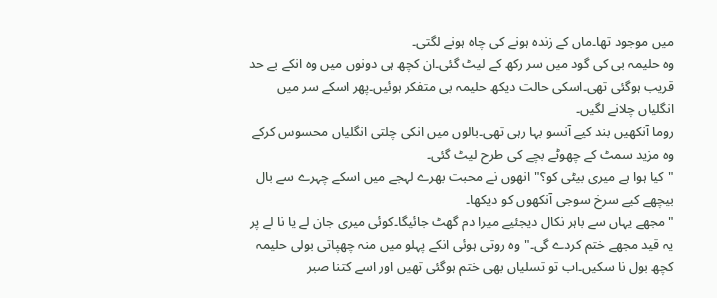میں موجود تھا۔ماں کے زندہ ہونے کی چاہ ہونے لگتی۔
وہ حلیمہ بی کی گود میں سر رکھ کے لیٹ گئی۔ان کچھ ہی دونوں میں وہ انکے بے حد قریب ہوگئی تھی۔اسکی حالت دیکھ حلیمہ بی متفکر ہوئیں۔پھر اسکے سر میں انگلیاں چلانے لگیں۔
روما آنکھیں بند کیے آنسو بہا رہی تھی۔بالوں میں انکی چلتی انگلیاں محسوس کرکے وہ مزید سمٹ کے چھوٹے بچے کی طرح لیٹ گئی۔
"کیا ہوا ہے میری بیٹی کو؟"انھوں نے محبت بھرے لہجے میں اسکے چہرے سے بال بیچھے کیے سرخ سوجی آنکھوں کو دیکھا۔
"مجھے یہاں سے باہر نکال دیجئیے میرا دم گھٹ جائیگا۔کوئی میری جان لے یا نا لے پر یہ قید مجھے ختم کردے گی۔"وہ روتی ہوئی انکے پہلو میں منہ چھپاتی بولی حلیمہ کچھ بول نا سکیں۔اب تو تسلیاں بھی ختم ہوگئی تھیں اور اسے کتنا صبر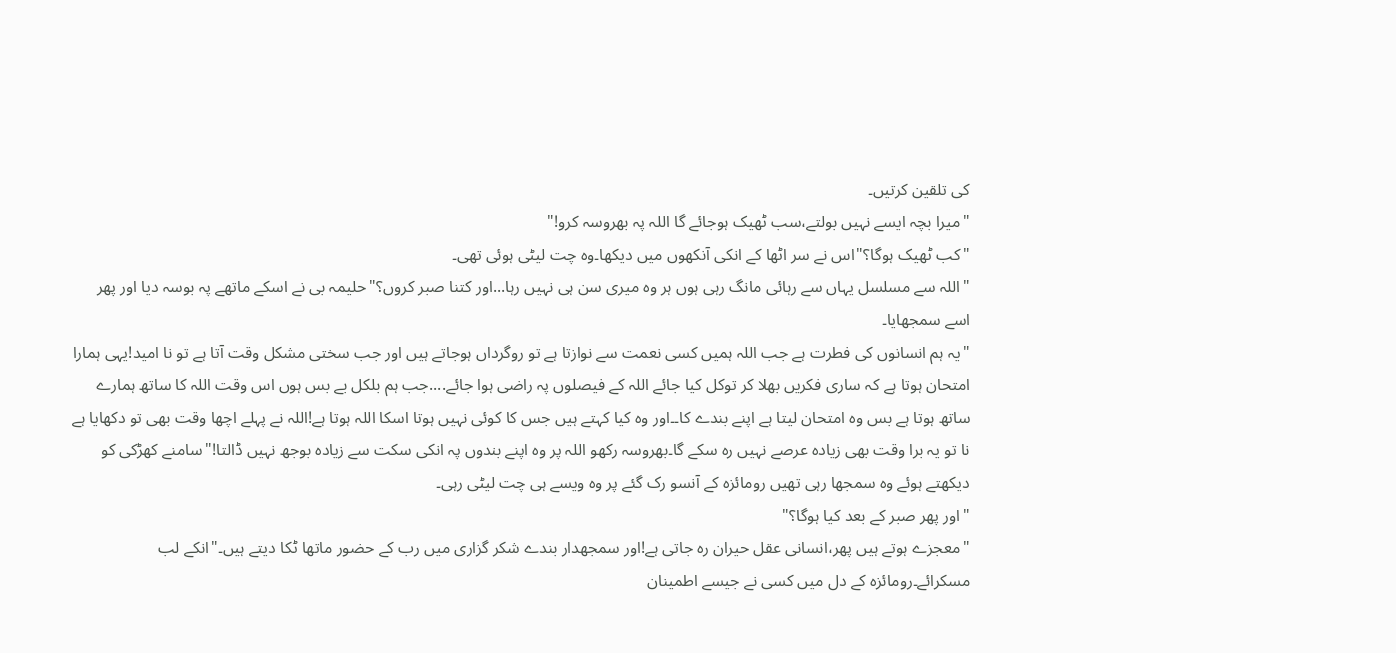کی تلقین کرتیں۔
"میرا بچہ ایسے نہیں بولتے،سب ٹھیک ہوجائے گا اللہ پہ بھروسہ کرو!"
"کب ٹھیک ہوگا؟"اس نے سر اٹھا کے انکی آنکھوں میں دیکھا۔وہ چت لیٹی ہوئی تھی۔
"اللہ سے مسلسل یہاں سے رہائی مانگ رہی ہوں ہر وہ میری سن ہی نہیں رہا...اور کتنا صبر کروں؟"حلیمہ بی نے اسکے ماتھے پہ بوسہ دیا اور پھر اسے سمجھایا۔
"یہ ہم انسانوں کی فطرت ہے جب اللہ ہمیں کسی نعمت سے نوازتا ہے تو روگرداں ہوجاتے ہیں اور جب سختی مشکل وقت آتا ہے تو نا امید!یہی ہمارا امتحان ہوتا ہے کہ ساری فکریں بھلا کر توکل کیا جائے اللہ کے فیصلوں پہ راضی ہوا جائے....جب ہم بلکل بے بس ہوں اس وقت اللہ کا ساتھ ہمارے ساتھ ہوتا ہے بس وہ امتحان لیتا ہے اپنے بندے کا۔۔اور وہ کیا کہتے ہیں جس کا کوئی نہیں ہوتا اسکا اللہ ہوتا ہے!اللہ نے پہلے اچھا وقت بھی تو دکھایا ہے نا تو یہ برا وقت بھی زیادہ عرصے نہیں رہ سکے گا۔بھروسہ رکھو اللہ پر وہ اپنے بندوں پہ انکی سکت سے زیادہ بوجھ نہیں ڈالتا!"سامنے کھڑکی کو دیکھتے ہوئے وہ سمجھا رہی تھیں رومائزہ کے آنسو رک گئے پر وہ ویسے ہی چت لیٹی رہی۔
"اور پھر صبر کے بعد کیا ہوگا؟"
"معجزے ہوتے ہیں پھر،انسانی عقل حیران رہ جاتی ہے!اور سمجھدار بندے شکر گزاری میں رب کے حضور ماتھا ٹکا دیتے ہیں۔"انکے لب مسکرائے۔رومائزہ کے دل میں کسی نے جیسے اطمینان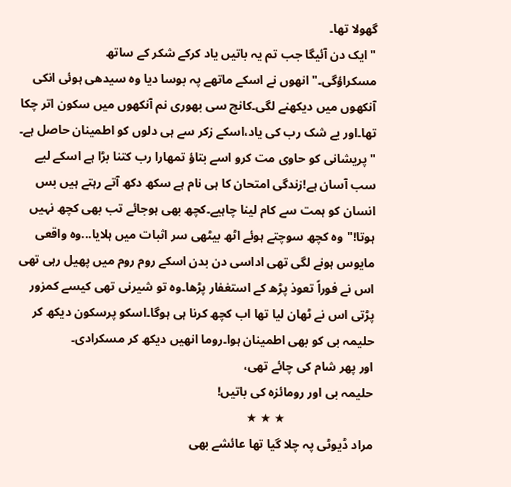گھولا تھا۔
"ایک دن آئیگا جب تم یہ باتیں یاد کرکے شکر کے ساتھ مسکراؤگی۔"انھوں نے اسکے ماتھے پہ بوسا دیا وہ سیدھی ہوئی انکی آنکھوں میں دیکھنے لگی۔کانچ سی بھوری نم آنکھوں میں سکون اتر چکا تھا۔اور بے شک رب کی یاد،اسکے زکر سے ہی دلوں کو اطمینان حاصل ہے۔
"پریشانی کو حاوی مت کرو اسے بتاؤ تمھارا رب کتنا بڑا ہے اسکے لیے سب آسان ہے!زندگی امتحان کا ہی نام ہے سکھ دکھ آتے رہتے ہیں بس انسان کو ہمت سے کام لینا چاہیے۔کچھ بھی ہوجائے تب بھی کچھ نہیں ہوتا!"وہ کچھ سوچتے ہوئے اٹھ بیٹھی سر اثبات میں ہلایا...وہ واقعی مایوس ہونے لگی تھی اداسی دن بدن اسکے روم روم میں پھیل رہی تھی اس نے فوراً تعوذ پڑھ کے استغفار پڑھا۔وہ تو شیرنی تھی کیسے کمزور پڑتی اس نے ٹھان لیا تھا اب کچھ کرنا ہی ہوگا۔اسکو پرسکون دیکھ کر حلیمہ بی کو بھی اطمینان ہوا۔روما انھیں دیکھ کر مسکرادی۔
اور پھر شام کی چائے تھی،
حلیمہ بی اور رومائزہ کی باتیں!
                            ★ ★ ★
مراد ڈیوٹی پہ چلا گیا تھا عائشے بھی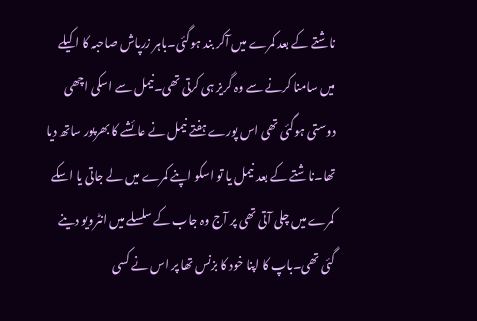ناشتے کے بعد کمرے میں آکر بند ہوگئی۔باہر زرپاش صاحبہ کا اکیلے میں سامنا کرنے سے وہ گریز ہی کرتی تھی۔نیمل سے اسکی اچھی دوستی ہوگئی تھی اس پورے ہفتے نیمل نے عائشے کا بھرپور ساتھ دیا تھا۔ناشتے کے بعد نیمل یا تو اسکو اپنے کمرے میں لے جاتی یا اسکے کمرے میں چلی آتی تھی پر آج وہ جاب کے سلسلے میں انٹرویو دینے گئی تھی۔باپ کا اپنا خود کا بزنس تھا پر اس نے کسی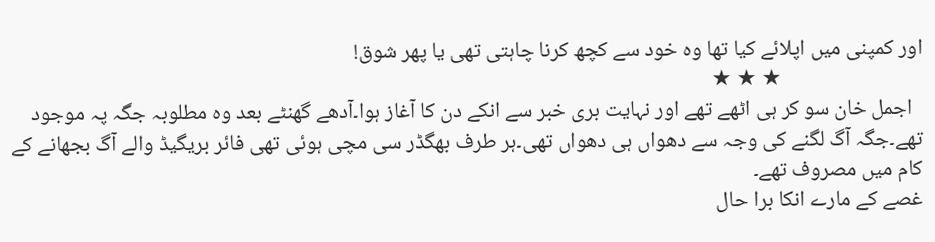اور کمپنی میں اپلائے کیا تھا وہ خود سے کچھ کرنا چاہتی تھی یا پھر شوق!
                             ★ ★ ★
  اجمل خان سو کر ہی اٹھے تھے اور نہایت بری خبر سے انکے دن کا آغاز ہوا۔آدھے گھنٹے بعد وہ مطلوبہ جگہ پہ موجود تھے۔جگہ آگ لگنے کی وجہ سے دھواں ہی دھواں تھی۔ہر طرف بھگڈر سی مچی ہوئی تھی فائر بریگیڈ والے آگ بجھانے کے کام میں مصروف تھے۔
غصے کے مارے انکا برا حال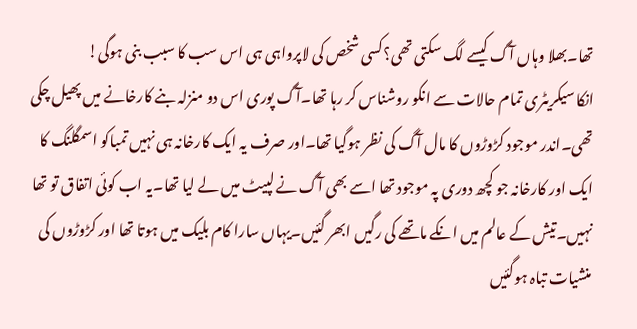تھا۔بھلا وہاں آگ کیسے لگ سکتی تھی؟کسی شخص کی لاپرواہی ہی اس سب کا سبب بنی ہوگی!
انکا سیکریٹری تمام حالات سے انکو روشناس کر رہا تھا۔آگ پوری اس دو منزلہ بنے کارخانے میں پھیل چکی تھی۔اندر موجود کڑوڑوں کا مال آگ کی نظر ہوگیا تھا۔اور صرف یہ ایک کارخانہ ہی نہیں تمباکو اسمگلنگ کا ایک اور کارخانہ جو کچھ دوری پہ موجود تھا اسے بھی آگ نے لپیٹ میں لے لیا تھا۔یہ اب کوئی اتفاق تو تھا نہیں۔تیش کے عالم میں انکے ماتھے کی رگیں ابھر گئیں۔یہاں سارا کام بلیک میں ہوتا تھا اور کڑوڑوں کی منشیات تباہ ہوگئیں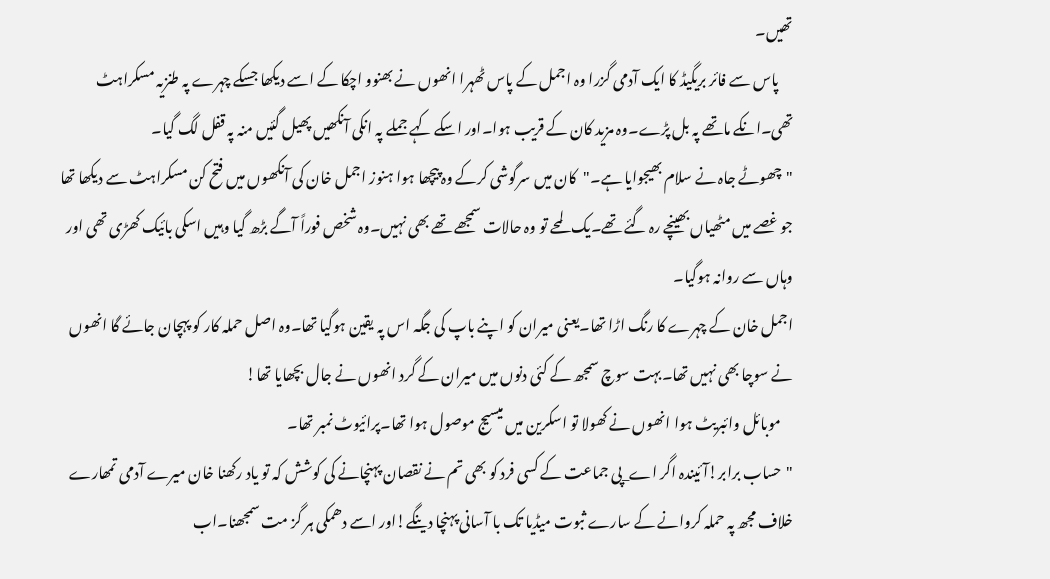تھیں۔
     پاس سے فائر بریگیڈ کا ایک آدمی گزرا وہ اجمل کے پاس ٹھہرا انھوں نے بھنوو اچکا کے اسے دیکھا جسکے چہرے پہ طنزیہ مسکراہٹ تھی۔انکے ماتھے پہ بل پڑے۔وہ مزید کان کے قریب ہوا۔اور اسکے کہے جملے پہ انکی آنکھیں پھیل گئیں منہ پہ قفل لگ گیا۔
"چھوٹے جاہ نے سلام بھیجوایا ہے۔"کان میں سرگوشی کرکے وہ پیچھا ہوا ہنوز اجمل خان کی آنکھوں میں فتح کن مسکراہٹ سے دیکھا تھا جو غصے میں مٹھیاں بھینچے رہ گئے تھے۔یک لمحے تو وہ حالات سمجھے تھے بھی نہیں۔وہ شخص فوراً آگے بڑھ گیا وہیں اسکی بائیک کھڑی تھی اور وہاں سے روانہ ہوگیا۔
اجمل خان کے چہرے کا رنگ اڑا تھا۔یعنی میران کو اپنے باپ کی جگہ اس پہ یقین ہوگیا تھا۔وہ اصل حملہ کار کو پہچان جائے گا انھوں نے سوچا بھی نہیں تھا۔بہت سوچ سمجھ کے کئی دنوں میں میران کے گرد انھوں نے جال بچھایا تھا!
    موبائل وائبریٹ ہوا انھوں نے کھولا تو اسکرین میں میسیج موصول ہوا تھا۔پرائیوٹ نمبر تھا۔
"حساب برابر!آئیندہ اگر اے_پی جماعت کے کسی فرد کو بھی تم نے نقصان پہنچانے کی کوشش کہ تو یاد رکھنا خان میرے آدمی تمھارے خلاف مجھ پہ حملہ کروانے کے سارے ثبوت میڈیا تک با آسانی پہنچا دینگے!اور اسے دھمکی ہر گز مت سمجھنا۔اب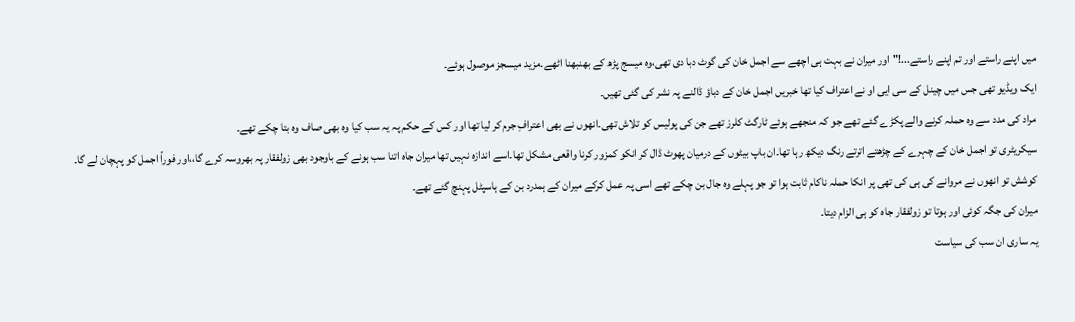میں اپنے راستے اور تم اپنے راستے...!"اور میران نے بہت ہی اچھے سے اجمل خان کی گوٹ دبا دی تھی،وہ میسج پڑھ کے بھنبھنا اٹھے۔مزید میسجز موصول ہوئے۔
ایک ویڈیو تھی جس میں چینل کے سی ایی او نے اعتراف کیا تھا خبریں اجمل خان کے دباؤ ڈالنے پہ نشر کی گئی تھیں۔
مراد کی مدد سے وہ حملہ کرنے والے پکڑے گئے تھے جو کہ منجھے ہوئے ٹارگٹ کلرز تھے جن کی پولیس کو تلاش تھی۔انھوں نے بھی اعترافِ جرم کر لیا تھا اور کس کے حکم پہ یہ سب کیا وہ بھی صاف وہ بتا چکے تھے۔
سیکریٹری تو اجمل خان کے چہرے کے چڑھتے اترتے رنگ دیکھ رہا تھا۔ان باپ بیٹوں کے درمیان پھوٹ ڈال کر انکو کمزور کرنا واقعی مشکل تھا۔اسے اندازہ نہیں تھا میران جاہ اتنا سب ہونے کے باوجود بھی زولفقار پہ بھروسہ کرے گا،،اور فوراً اجمل کو پہچان لے گا۔
کوشش تو انھوں نے مروانے کی ہی کی تھی پر انکا حملہ ناکام ثابت ہوا تو جو پہلے وہ جال بن چکے تھے اسی پہ عمل کرکے میران کے ہمدرد بن کے ہاسپٹل پہنچ گئے تھے۔
میران کی جگہ کوئی اور ہوتا تو زولفقار جاہ کو ہی الزام دیتا۔
یہ ساری ان سب کی سیاست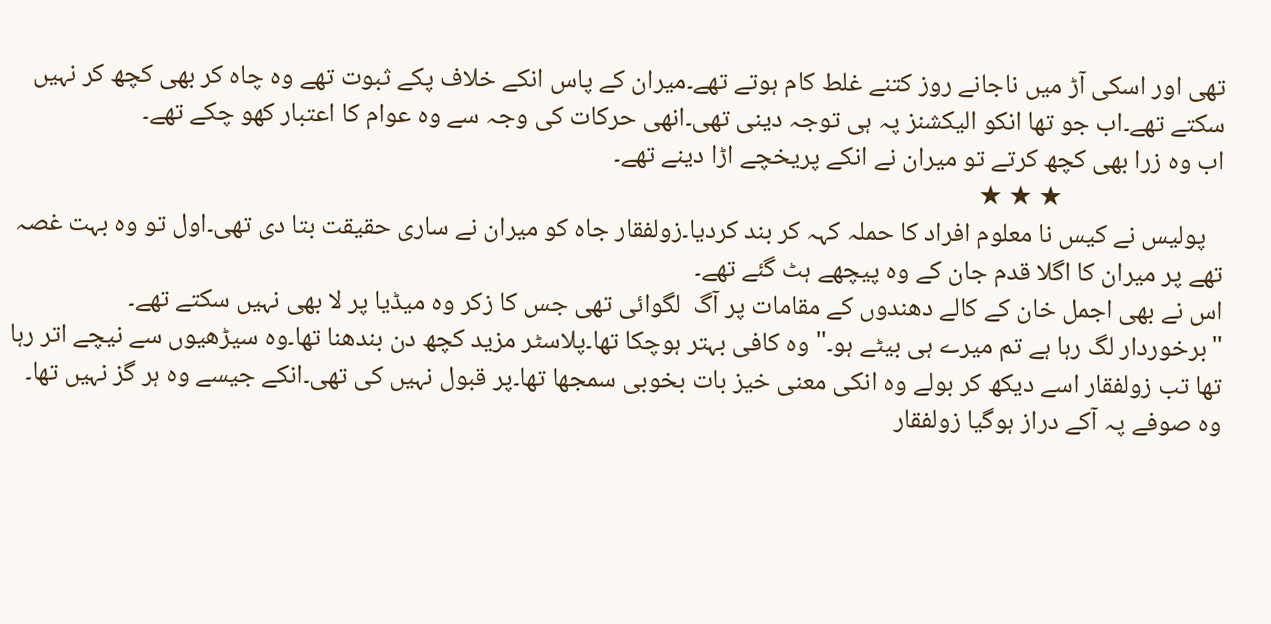تھی اور اسکی آڑ میں ناجانے روز کتنے غلط کام ہوتے تھے۔میران کے پاس انکے خلاف پکے ثبوت تھے وہ چاہ کر بھی کچھ کر نہیں سکتے تھے۔اب جو تھا انکو الیکشنز پہ ہی توجہ دینی تھی۔انھی حرکات کی وجہ سے وہ عوام کا اعتبار کھو چکے تھے۔
اب وہ زرا بھی کچھ کرتے تو میران نے انکے پریخچے اڑا دینے تھے۔
                           ★ ★ ★
   پولیس نے کیس نا معلوم افراد کا حملہ کہہ کر بند کردیا۔زولفقار جاہ کو میران نے ساری حقیقت بتا دی تھی۔اول تو وہ بہت غصہ تھے پر میران کا اگلا قدم جان کے وہ پیچھے ہٹ گئے تھے۔
اس نے بھی اجمل خان کے کالے دھندوں کے مقامات پر آگ  لگوائی تھی جس کا زکر وہ میڈیا پر لا بھی نہیں سکتے تھے۔
"برخوردار لگ رہا ہے تم میرے ہی بیٹے ہو۔"وہ کافی بہتر ہوچکا تھا۔پلاسٹر مزید کچھ دن بندھنا تھا۔وہ سیڑھیوں سے نیچے اتر رہا تھا تب زولفقار اسے دیکھ کر بولے وہ انکی معنی خیز بات بخوبی سمجھا تھا۔پر قبول نہیں کی تھی۔انکے جیسے وہ ہر گز نہیں تھا۔
وہ صوفے پہ آکے دراز ہوگیا زولفقار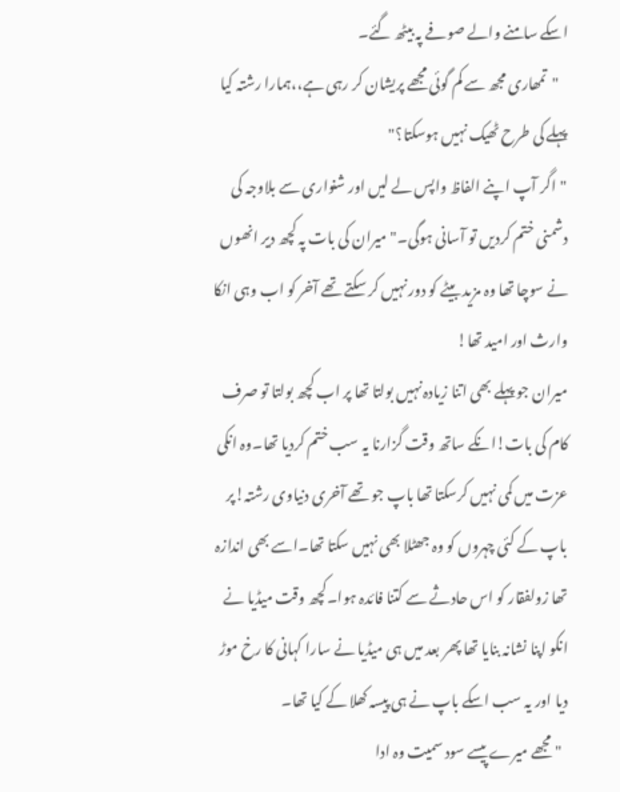اسکے سامنے والے صوفے پہ بیٹھ گئے۔
   "تمھاری مجھ سے کم گوئی مجھے پریشان کر رہی ہے،،ہمارا رشتہ کیا پہلے کی طرح ٹھیک نہیں ہوسکتا؟"
"اگر آپ اپنے الفاظ واپس لے لیں اور شنواری سے بلاوجہ کی دشمنی ختم کردیں تو آسانی ہوگی۔"میران کی بات پہ کچھ دیر انھوں نے سوچا تھا وہ مزید بیٹے کو دور نہیں کر سکتے تھے آخر کو اب وہی انکا وارث اور امید تھا!
میران جو پہلے بھی اتنا زیادہ نہیں بولتا تھا پر اب کچھ بولتا تو صرف کام کی بات!انکے ساتھ وقت گزارنا یہ سب ختم کردیا تھا۔وہ انکی عزت میں کمی نہیں کرسکتا تھا باپ جو تھے آخری دنیاوی رشتہ!پر باپ کے کئی چہروں کو وہ جھٹلا بھی نہیں سکتا تھا۔اسے بھی اندازہ تھا زولفقار کو اس حادثے سے کتنا فائدہ ہوا۔کچھ وقت میڈیا نے انکو اپنا نشانہ بنایا تھا پھر بعد میں ہی میڈیا نے سارا کہانی کا رخ موڑ دیا اور یہ سب اسکے باپ نے ہی پیسہ کھلا کے کیا تھا۔
  "مجھے میرے پیسے سود سمیت وہ ادا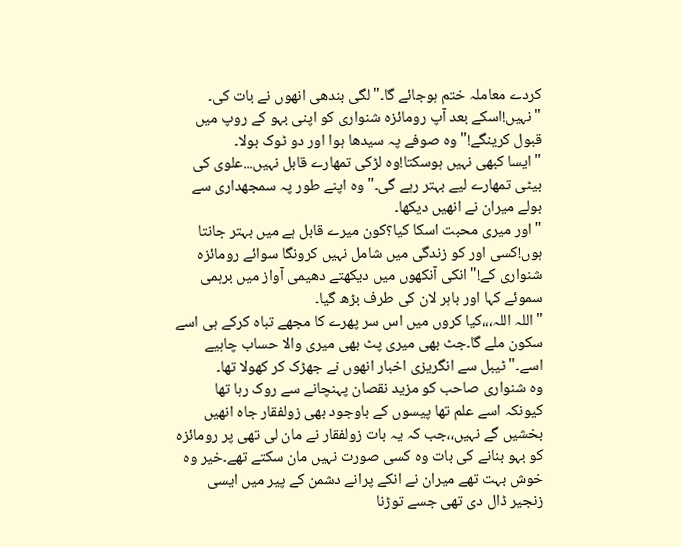کردے معاملہ ختم ہوجائے گا۔"لگی بندھی انھوں نے بات کی۔
"نہیں!اسکے بعد آپ رومائزہ شنواری کو اپنی بہو کے روپ میں قبول کرینگے!"وہ صوفے پہ سیدھا ہوا اور دو ٹوک بولا۔
"ایسا کبھی نہیں ہوسکتا!وہ لڑکی تمھارے قابل نہیں...علوی کی بیٹی تمھارے لیے بہتر رہے گی۔"وہ اپنے طور پہ سمجھداری سے بولے میران نے انھیں دیکھا۔
"اور میری محبت اسکا کیا؟کون میرے قابل ہے میں بہتر جانتا ہوں!کسی اور کو زندگی میں شامل نہیں کرونگا سوائے رومائزہ شنواری کے!"انکی آنکھوں میں دیکھتے دھیمی آواز میں برہمی سموئے کہا اور باہر لان کی طرف بڑھ گیا۔
"اللہ اللہ،،،کیا کروں میں اس سر پھرے کا مجھے تباہ کرکے ہی اسے سکون ملے گا۔جٹ بھی میری پٹ بھی میری والا حساب چاہیے اسے۔"ٹیبل سے انگریزی اخبار انھوں نے جھڑک کر کھولا تھا۔
وہ شنواری صاحب کو مزید نقصان پہنچانے سے روک رہا تھا کیونکہ اسے علم تھا پیسوں کے باوجود بھی زولفقار جاہ انھیں بخشیں گے نہیں،،جب کہ یہ بات زولفقار نے مان لی تھی پر رومائزہ کو بہو بنانے کی بات وہ کسی صورت نہیں مان سکتے تھے۔خیر وہ خوش بہت تھے میران نے انکے پرانے دشمن کے پیر میں ایسی زنجیر ڈال دی تھی جسے توڑنا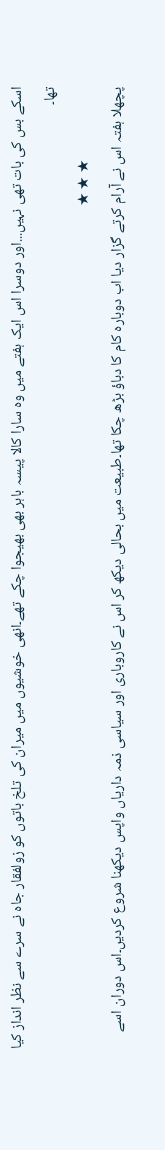اسکے بس کی بات تھی نہیں...اور دوسرا اس ایک ہفتے میں وہ سارا کالا پیسہ باہر بھی بھیجوا چکے تھے۔انھی خوشیوں میں میران کی تلخ باتوں کو زولفقار جاہ نے سرے سے نظر انداز کیا تھا۔
                      ★ ★ ★
پچھلا ہفتہ اس نے آرام کرتے گزار دیا اب دوبارہ کام کا دباؤ بڑھ چکا تھا۔طبیعت میں بحالی دیکھ کر اس نے کاروباری اور سیاسی ذمہ داریاں واپس دیکھنا شروع کردیں۔اس دوران اسے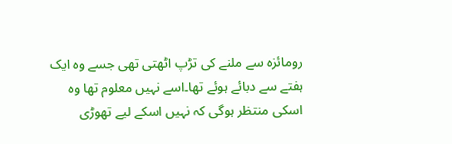رومائزہ سے ملنے کی تڑپ اٹھتی تھی جسے وہ ایک ہفتے سے دبائے ہوئے تھا۔اسے نہیں معلوم تھا وہ اسکی منتظر ہوگی کہ نہیں اسکے لیے تھوڑی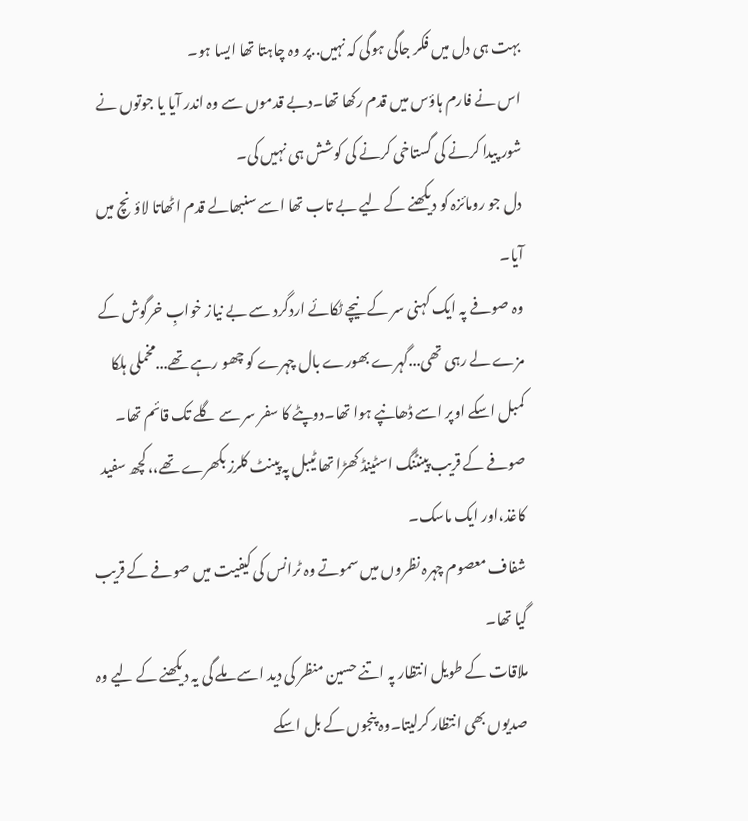بہت ہی دل میں فکر جاگی ہوگی کہ نہیں..پر وہ چاہتا تھا ایسا ہو۔
اس نے فارم ہاؤس میں قدم رکھا تھا۔دبے قدموں سے وہ اندر آیا یا جوتوں نے شور پیدا کرنے کی گستاخی کرنے کی کوشش ہی نہیں کی۔
دل جو رومائزہ کو دیکھنے کے لیے بے تاب تھا اسے سنبھالے قدم اٹھاتا لاؤنچ میں آیا۔
وہ صوفے پہ ایک کہنی سر کے نیچے ٹکائے اردگرد سے بے نیاز خوابِ خرگوش کے مزے لے رہی تھی...گہرے بھورے بال چہرے کو چھو رہے تھے...مخملی ہلکا کمبل اسکے اوپر اسے ڈھانپے ہوا تھا۔دوپٹے کا سفر سر سے گلے تک قائم تھا۔
صوفے کے قریب پینٹنگ اسٹینڈ کھڑا تھا ٹیبل پہ پینٹ کلرز بکھرے تھے،،کچھ سفید کاغذ،اور ایک ماسک۔
شفاف معصوم چہرہ نظروں میں سموتے وہ ٹرانس کی کیفیت میں صوفے کے قریب گیا تھا۔
ملاقات کے طویل انتظار پہ اتنے حسین منظر کی دید اسے ملے گی یہ دیکھنے کے لیے وہ صدیوں بھی انتظار کرلیتا۔وہ پنجوں کے بل اسکے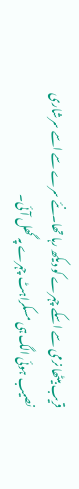قریب بیٹھا نرمی سے اسکے چہرے کو دیکھ رہا تھا۔نئے سرے سے اسے سرشاری نصیب ہوئی الگ ہی مسکراہٹ چہرے پہ گھل آئی۔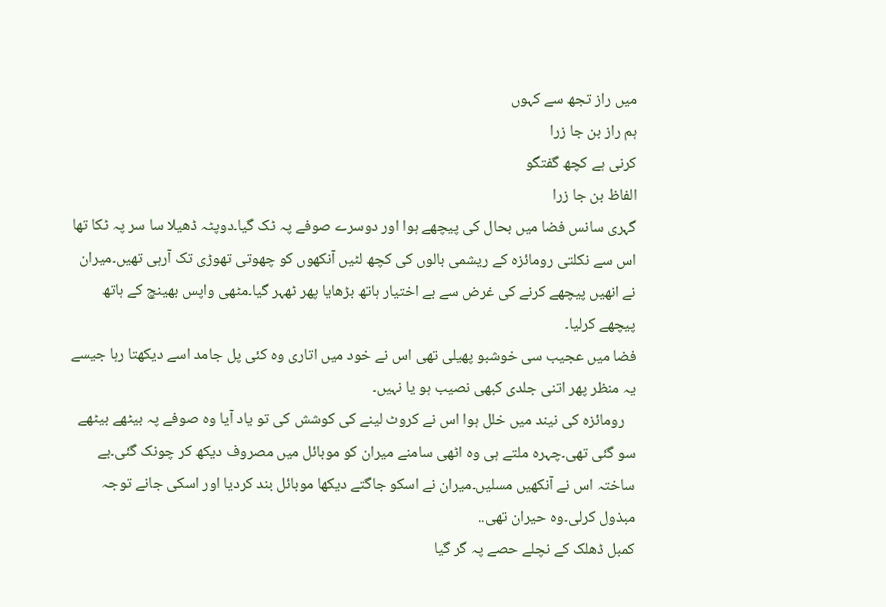میں راز تجھ سے کہوں
ہم راز بن جا زرا
کرنی ہے کچھ گفتگو
الفاظ بن جا زرا
گہری سانس فضا میں بحال کی پیچھے ہوا اور دوسرے صوفے پہ ٹک گیا۔دوپٹہ ڈھیلا سا سر پہ ٹکا تھا اس سے نکلتی رومائزہ کے ریشمی بالوں کی کچھ لٹیں آنکھوں کو چھوتی تھوڑی تک آرہی تھیں۔میران نے انھیں پیچھے کرنے کی غرض سے بے اختیار ہاتھ بڑھایا پھر ٹھہر گیا۔مٹھی واپس بھینچ کے ہاتھ پیچھے کرلیا۔
فضا میں عجیب سی خوشبو پھیلی تھی اس نے خود میں اتاری وہ کئی پل جامد اسے دیکھتا رہا جیسے یہ منظر پھر اتنی جلدی کبھی نصیب ہو یا نہیں۔
   رومائزہ کی نیند میں خلل ہوا اس نے کروٹ لینے کی کوشش کی تو یاد آیا وہ صوفے پہ بیٹھے بیٹھے سو گئی تھی۔چہرہ ملتے ہی وہ اٹھی سامنے میران کو موبائل میں مصروف دیکھ کر چونک گئی۔بے ساختہ اس نے آنکھیں مسلیں۔میران نے اسکو جاگتے دیکھا موبائل بند کردیا اور اسکی جانے توجہ مبذول کرلی۔وہ حیران تھی..
کمبل ڈھلک کے نچلے حصے پہ گر گیا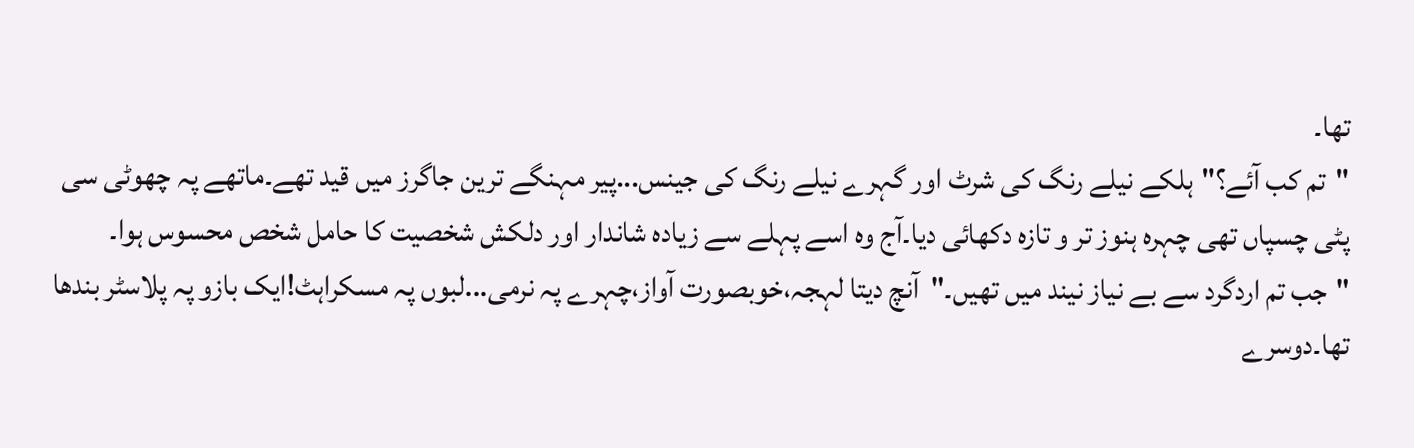تھا۔
"تم کب آئے؟"ہلکے نیلے رنگ کی شرٹ اور گہرے نیلے رنگ کی جینس...پیر مہنگے ترین جاگرز میں قید تھے۔ماتھے پہ چھوٹی سی پٹی چسپاں تھی چہرہ ہنوز تر و تازہ دکھائی دیا۔آج وہ اسے پہلے سے زیادہ شاندار اور دلکش شخصیت کا حامل شخص محسوس ہوا۔
"جب تم اردگرد سے بے نیاز نیند میں تھیں۔"آنچ دیتا لہجہ،خوبصورت آواز،چہرے پہ نرمی...لبوں پہ مسکراہٹ!ایک بازو پہ پلاسٹر بندھا تھا۔دوسرے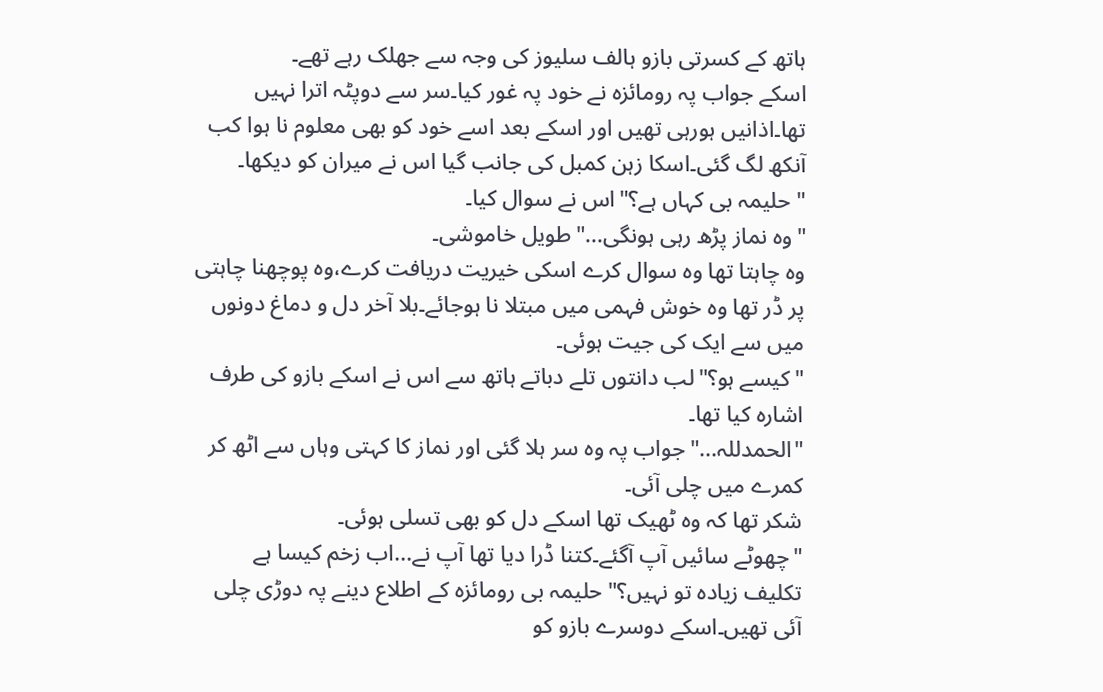ہاتھ کے کسرتی بازو ہالف سلیوز کی وجہ سے جھلک رہے تھے۔
اسکے جواب پہ رومائزہ نے خود پہ غور کیا۔سر سے دوپٹہ اترا نہیں تھا۔اذانیں ہورہی تھیں اور اسکے بعد اسے خود کو بھی معلوم نا ہوا کب آنکھ لگ گئی۔اسکا زہن کمبل کی جانب گیا اس نے میران کو دیکھا۔
"حلیمہ بی کہاں ہے؟"اس نے سوال کیا۔
"وہ نماز پڑھ رہی ہونگی..."طویل خاموشی۔
وہ چاہتا تھا وہ سوال کرے اسکی خیریت دریافت کرے،وہ پوچھنا چاہتی پر ڈر تھا وہ خوش فہمی میں مبتلا نا ہوجائے۔بلا آخر دل و دماغ دونوں میں سے ایک کی جیت ہوئی۔
"کیسے ہو؟"لب دانتوں تلے دباتے ہاتھ سے اس نے اسکے بازو کی طرف اشارہ کیا تھا۔
"الحمدللہ..."جواب پہ وہ سر ہلا گئی اور نماز کا کہتی وہاں سے اٹھ کر کمرے میں چلی آئی۔
شکر تھا کہ وہ ٹھیک تھا اسکے دل کو بھی تسلی ہوئی۔
"چھوٹے سائیں آپ آگئے۔کتنا ڈرا دیا تھا آپ نے...اب زخم کیسا ہے تکلیف زیادہ تو نہیں؟"حلیمہ بی رومائزہ کے اطلاع دینے پہ دوڑی چلی آئی تھیں۔اسکے دوسرے بازو کو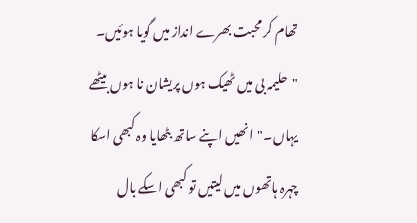تھام کر محبت بھرے انداز میں گویا ہوئیں۔
"حلیمہ بی میں ٹھیک ہوں پریشان نا ہوں بیٹھے یہاں۔"انھیں اپنے ساتھ بٹھایا وہ کبھی اسکا چہرہ ہاتھوں میں لیتیں تو کبھی اسکے بال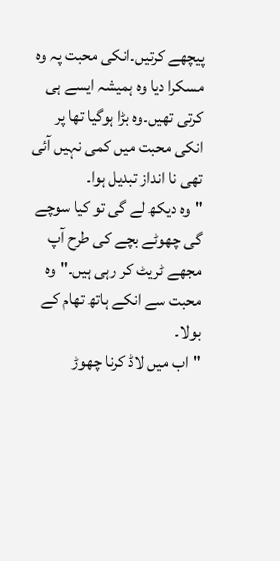پیچھے کرتیں۔انکی محبت پہ وہ مسکرا دیا وہ ہمیشہ ایسے ہی کرتی تھیں۔وہ بڑا ہوگیا تھا پر انکی محبت میں کمی نہیں آئی تھی نا انداز تبدیل ہوا۔
"وہ دیکھ لے گی تو کیا سوچے گی چھوٹے بچے کی طرح آپ مجھے ٹریٹ کر رہی ہیں۔"وہ محبت سے انکے ہاتھ تھام کے بولا۔
"اب میں لاڈ کرنا چھوڑ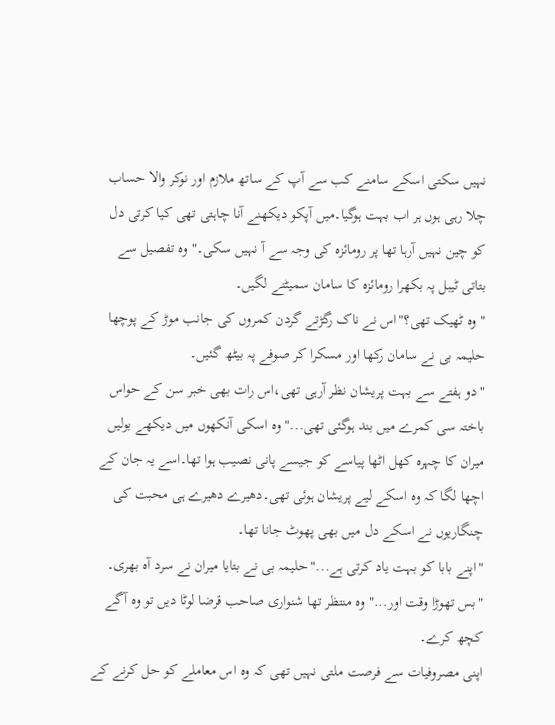نہیں سکتی اسکے سامنے کب سے آپ کے ساتھ ملازم اور نوکر والا حساب چلا رہی ہوں ہر اب بہت ہوگیا۔میں آپکو دیکھنے آنا چاہتی تھی کیا کرتی دل کو چین نہیں آرہا تھا پر رومائزہ کی وجہ سے آ نہیں سکی۔"وہ تفصیل سے بتاتی ٹیبل پہ بکھرا رومائزہ کا سامان سمیٹنے لگیں۔
"وہ ٹھیک تھی؟"اس نے ناک رگڑتے گردن کمروں کی جانب موڑ کے پوچھا حلیمہ بی نے سامان رکھا اور مسکرا کر صوفے پہ بیٹھ گئیں۔
"دو ہفتے سے بہت پریشان نظر آرہی تھی،اس رات بھی خبر سن کے حواس باختہ سی کمرے میں بند ہوگئی تھی..."وہ اسکی آنکھوں میں دیکھے بولیں میران کا چہرہ کھل اٹھا پیاسے کو جیسے پانی نصیب ہوا تھا۔اسے یہ جان کے اچھا لگا کہ وہ اسکے لیے پریشان ہوئی تھی۔دھیرے دھیرے ہی محبت کی چنگاریوں نے اسکے دل میں بھی پھوٹ جانا تھا۔
"اپنے بابا کو بہت یاد کرتی ہے..."حلیمہ بی نے بتایا میران نے سرد آہ بھری۔
"بس تھوڑا وقت اور..."وہ منتظر تھا شنواری صاحب قرضا لوٹا دیں تو وہ آگے کچھ کرے۔
اپنی مصروفیات سے فرصت ملتی نہیں تھی کہ وہ اس معاملے کو حل کرنے کے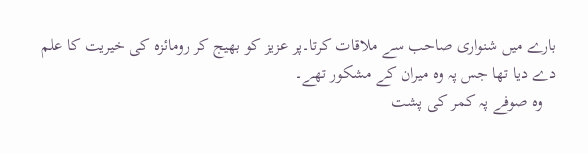بارے میں شنواری صاحب سے ملاقات کرتا۔پر عزیز کو بھیج کر رومائزہ کی خیریت کا علم دے دیا تھا جس پہ وہ میران کے مشکور تھے۔
   وہ صوفے پہ کمر کی پشت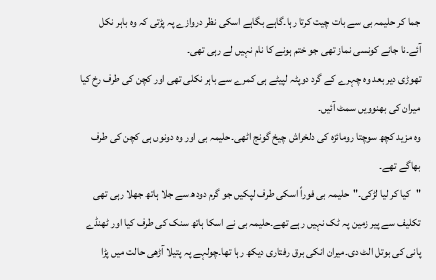جما کر حلیمہ بی سے بات چیت کرتا رہا۔گاہے بگاہے اسکی نظر دروازے پہ پڑتی کہ وہ باہر نکل آئے۔نا جانے کونسی نماز تھی جو ختم ہونے کا نام نہیں لے رہی تھی۔
تھوڑی دیر بعد وہ چہرے کے گرد دوپٹہ لپیٹے ہی کمرے سے باہر نکلی تھی اور کچن کی طرف رخ کیا میران کی بھنوویں سمٹ آئیں۔
وہ مزید کچھ سوچتا رومائزہ کی دلخراش چیخ گونج اٹھی۔حلیمہ بی اور وہ دونوں ہی کچن کی طرف بھاگے تھے۔
"کیا کر لیا لڑکی۔"حلیمہ بی فوراً اسکی طرف لپکیں جو گرم دودھ سے جلا ہاتھ جھلا رہی تھی تکلیف سے پیر زمین پہ ٹک نہیں رہے تھے۔حلیمہ بی نے اسکا ہاتھ سنک کی طرف کیا اور ٹھنڈے پانی کی بوتل الٹ دی۔میران انکی برق رفتاری دیکھ رہا تھا۔چولہے پہ پتیلا آڑھی حالت میں پڑا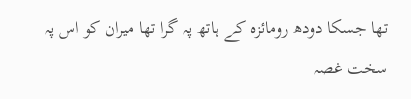تھا جسکا دودھ رومائزہ کے ہاتھ پہ گرا تھا میران کو اس پہ سخت غصہ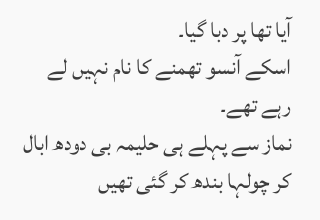آیا تھا پر دبا گیا۔
اسکے آنسو تھمنے کا نام نہیں لے رہے تھے۔
نماز سے پہلے ہی حلیمہ بی دودھ ابال کر چولہا بندھ کر گئی تھیں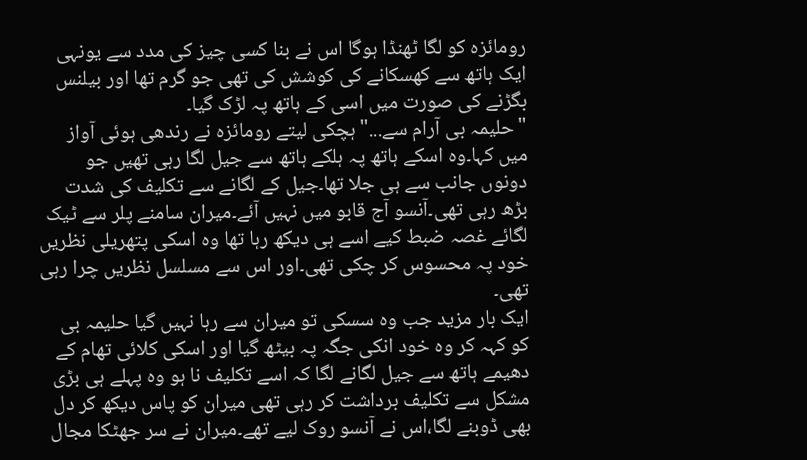رومائزہ کو لگا ٹھنڈا ہوگا اس نے بنا کسی چیز کی مدد سے یونہی ایک ہاتھ سے کھسکانے کی کوشش کی تھی جو گرم تھا اور بیلنس بگڑنے کی صورت میں اسی کے ہاتھ پہ لڑک گیا۔
"حلیمہ بی آرام سے..."ہچکی لیتے رومائزہ نے رندھی ہوئی آواز میں کہا۔وہ اسکے ہاتھ پہ ہلکے ہاتھ سے جیل لگا رہی تھیں جو دونوں جانب سے ہی جلا تھا۔جیل کے لگانے سے تکلیف کی شدت بڑھ رہی تھی۔آنسو آج قابو میں نہیں آئے۔میران سامنے پلر سے ٹیک لگائے غصہ ضبط کیے اسے ہی دیکھ رہا تھا وہ اسکی پتھریلی نظریں خود پہ محسوس کر چکی تھی۔اور اس سے مسلسل نظریں چرا رہی تھی۔
ایک بار مزید جب وہ سسکی تو میران سے رہا نہیں گیا حلیمہ بی کو کہہ کر وہ خود انکی جگہ پہ بیٹھ گیا اور اسکی کلائی تھام کے دھیمے ہاتھ سے جیل لگانے لگا کہ اسے تکلیف نا ہو وہ پہلے ہی بڑی مشکل سے تکلیف برداشت کر رہی تھی میران کو پاس دیکھ کر دل بھی ڈوبنے لگا،اس نے آنسو روک لیے تھے۔میران نے سر جھٹکا مجال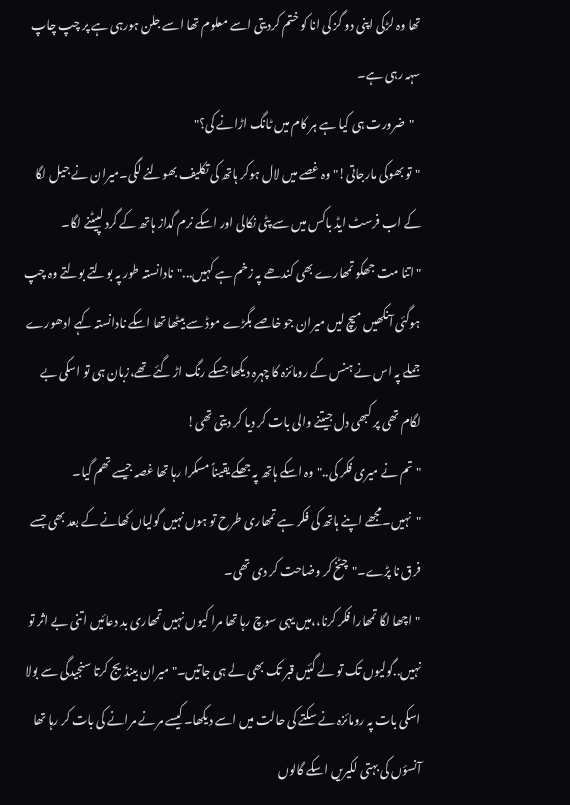تھا وہ لڑکی اپنی دو گز کی انا کو ختم کردیتی اسے معلوم تھا اسے جلن ہورہی ہے پر چپ چاپ سہہ رہی ہے۔
   "ضرورت ہی کیا ہے ہر کام میں ٹانگ اڑانے کی؟"
"تو بھوکی مارجاتی!"وہ غصے میں لال ہوکر ہاتھ کی تکلیف بھولنے لگی۔میران نے جیل لگا کے اب فرسٹ ایڈ باکس میں سے پٹی نکالی اور اسکے نرم گداز ہاتھ کے گرد لپیٹنے لگا۔
"اتنا مت جھکو تمھارے بھی کندھے پہ زخم ہے کہیں..."نادانستہ طور پہ بولتے بولتے وہ چپ ہوگئی آنکھیں میچ لیں میران جو خاصے بگڑے موڈ سے بیٹھا تھا اسکے نادانستہ کہے ادھورے جملے پہ اس نے ہنس کے رومائزہ کا چہرہ دیکھا جسکے رنگ اڑ گئے تھے،زبان ہی تو اسکی بے لگام تھی پر کبھی دل جیتنے والی بات کر دیا کر دیتی تھی!
"تم نے میری فکر کی.."وہ اسکے ہاتھ پہ جھکے یقیناً مسکرا رہا تھا غصہ جیسے تھم گیا۔
"نہیں۔مجھے اپنے ہاتھ کی فکر ہے تمھاری طرح تو ہوں نہیں گولیاں کھانے کے بعد بھی جسے فرق نا پڑے۔"چٹخ کر وضاحت کر دی تھی۔
"اچھا لگا تمھارا فکر کرنا،،میں یہی سوچ رہا تھا مرا کیوں نہیں تمھاری بد دعائیں اتنی بے اثر تو نہیں..گولیوں تک تو لے گئیں قبر تک بھی لے ہی جاتیں۔"میران بینڈیج کرتا سنجیدگی سے بولا اسکی بات پہ رومائزہ نے سکتے کی حالت میں اسے دیکھا۔کیسے مرنے مرانے کی بات کر رہا تھا آنسؤں کی بہتی لکیریں اسکے گالوں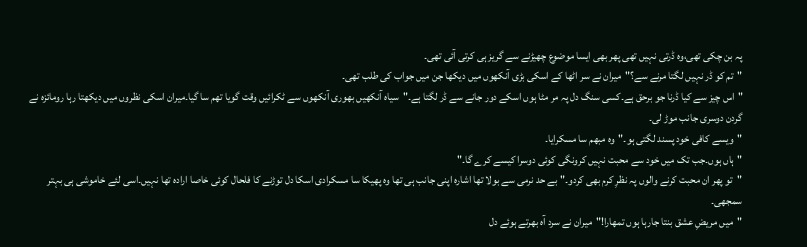پہ بن چکی تھی،وہ ڈرتی نہیں تھی پھر بھی ایسا موضوع چھیڑنے سے گریز ہی کرتی آئی تھی۔
"تم کو ڈر نہیں لگتا مرنے سے؟"میران نے سر اٹھا کے اسکی بڑی آنکھوں میں دیکھا جن میں جواب کی طلب تھی۔
"اس چیز سے کیا ڈرنا جو برحق ہے۔کسی سنگ دل پہ مر مٹا ہوں اسکے دور جانے سے ڈر لگتا ہے۔"سیاہ آنکھیں بھوری آنکھوں سے ٹکرائیں وقت گویا تھم سا گیا۔میران اسکی نظروں میں دیکھتا رہا رومائزہ نے گردن دوسری جانب موڑ لی۔
"ویسے کافی خود پسند لگتی ہو۔"وہ مبھم سا مسکرایا۔
"ہاں ہوں۔جب تک میں خود سے محبت نہیں کرونگی کوئی دوسرا کیسے کرے گا۔"
"تو پھر ان محبت کرنے والوں پہ نظرِ کرم بھی کردو۔"بے حد نرمی سے بولا تھا اشارہ اپنی جانب ہی تھا وہ پھیکا سا مسکرادی اسکا دل توڑنے کا فلحال کوئی خاصا ارادہ تھا نہیں۔اسی لئے خاموشی ہی بہتر سمجھی۔
"میں مریضِ عشق بنتا جارہا ہوں تمھارا!"میران نے سرد آہ بھرتے ہوئے دل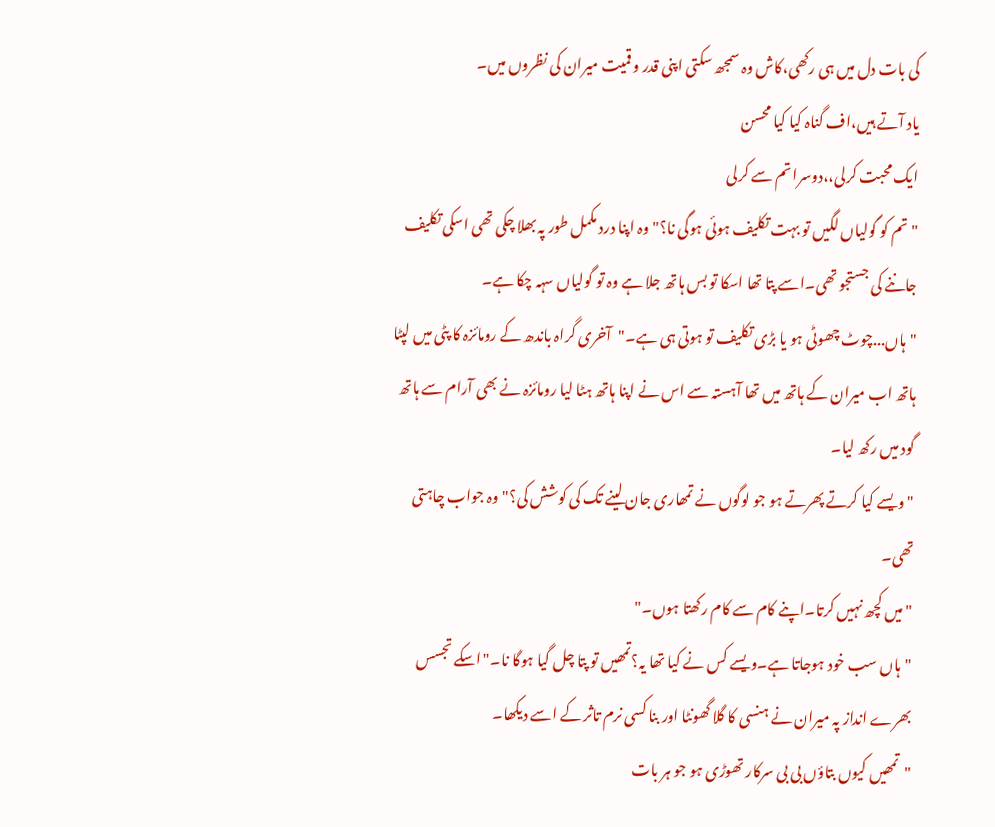کی بات دل میں ہی رکھی،کاش وہ سمجھ سکتی اپنی قدر و قمیت میران کی نظروں میں۔
یاد آتے ہیں،اف گناہ کیا کیا محسن
ایک محبت کرلی،،دوسرا تم سے کرلی
"تم کو گولیاں لگیں تو بہت تکلیف ہوئی ہوگی نا؟"وہ اپنا درد مکمل طور پہ بھلا چکی تھی اسکی تکلیف جاننے کی جستجو تھی۔اسے پتا تھا اسکا تو بس ہاتھ جلا ہے وہ تو گولیاں سہہ چکا ہے۔
"ہاں...چوٹ چھوٹی ہو یا بڑی تکلیف تو ہوتی ہی ہے۔"آخری گراہ باندھ کے رومائزہ کا پٹی میں لپٹا ہاتھ اب میران کے ہاتھ میں تھا آہستہ سے اس نے اپنا ہاتھ ہٹا لیا رومائزہ نے بھی آرام سے ہاتھ گود میں رکھ لیا۔
"ویسے کیا کرتے پھرتے ہو جو لوگوں نے تمھاری جان لینے تک کی کوشش کی؟"وہ جواب چاہتی تھی۔
"میں کچھ نہیں کرتا۔اپنے کام سے کام رکھتا ہوں۔"
"ہاں سب خود ہوجاتا ہے۔ویسے کس نے کیا تھا یہ؟تمھیں تو پتا چل گیا ہوگا نا۔"اسکے تجسس بھرے انداز پہ میران نے ہنسی کا گلا گھونٹا اور بنا کسی نرم تاثر کے اسے دیکھا۔
"تمھیں کیوں بتاؤں بی بی سرکار تھوڑی ہو جو ہر بات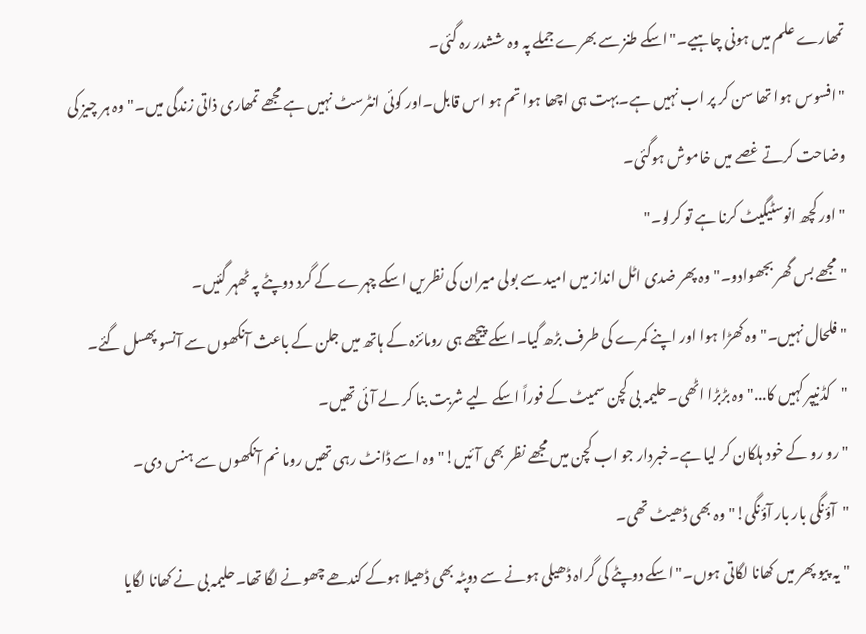تمھارے علم میں ہونی چاہیے۔"اسکے طنز سے بھرے جملے پہ وہ ششدر رہ گئی۔
"افسوس ہوا تھا سن کر پر اب نہیں ہے۔بہت ہی اچھا ہوا تم ہو اس قابل۔اور کوئی انٹرسٹ نہیں ہے مجھے تمھاری ذاتی زندگی میں۔"وہ ہر چیز کی وضاحت کرتے غصے میں خاموش ہوگئی۔
"اور کچھ انوسٹیگیٹ کرنا ہے تو کرلو۔"
"مجھے بس گھر بجھوادو۔"وہ پھر ضدی اٹل انداز میں امید سے بولی میران کی نظریں اسکے چہرے کے گرد دوپٹے پہ ٹھہر گئیں۔
"فلحال نہیں۔"وہ کھڑا ہوا اور اپنے کمرے کی طرف بڑھ گیا۔اسکے پیچھے ہی رومائزہ کے ہاتھ میں جلن کے باعث آنکھوں سے آنسو پھسل گئے۔
"کڈنیپر کہیں کا..."وہ بڑبڑا اٹھی۔حلیمہ بی کچن سمیٹ کے فوراً اسکے لیے شربت بنا کر لے آئی تھیں۔
"رو رو کے خود ہلکان کر لیا ہے۔خبردار جو اب کچن میں مجھے نظر بھی آئیں!"وہ اسے ڈانٹ رہی تھیں روما نم آنکھوں سے ہنس دی۔
"آؤنگی بار بار آؤنگی!"وہ بھی ڈھیٹ تھی۔
"یہ پیو پھر میں کھانا لگاتی ہوں۔"اسکے دوپٹے کی گراہ ڈھیلی ہونے سے دوپٹہ بھی ڈھیلا ہوکے کندھے چھونے لگا تھا۔حلیمہ بی نے کھانا لگایا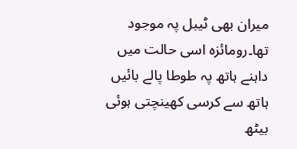میران بھی ٹیبل پہ موجود تھا۔رومائزہ اسی حالت میں داہنے ہاتھ پہ طوطا پالے بائیں ہاتھ سے کرسی کھینچتی ہوئی بیٹھ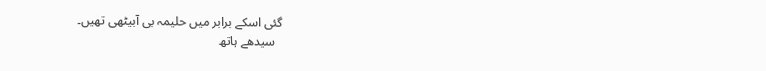گئی اسکے برابر میں حلیمہ بی آبیٹھی تھیں۔
  سیدھے ہاتھ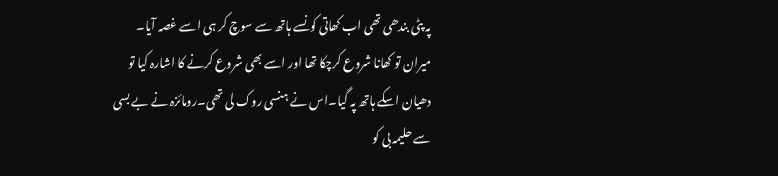پہ پٹی بندھی تھی اب کھاتی کونسے ہاتھ سے سوچ کر ہی اسے غصہ آیا۔
میران تو کھانا شروع کرچکا تھا اور اسے بھی شروع کرنے کا اشارہ کیا تو دھیان اسکے ہاتھ پہ گیا۔اس نے ہنسی روک لی تھی۔رومائزہ نے بے بسی سے حلیمہ بی کو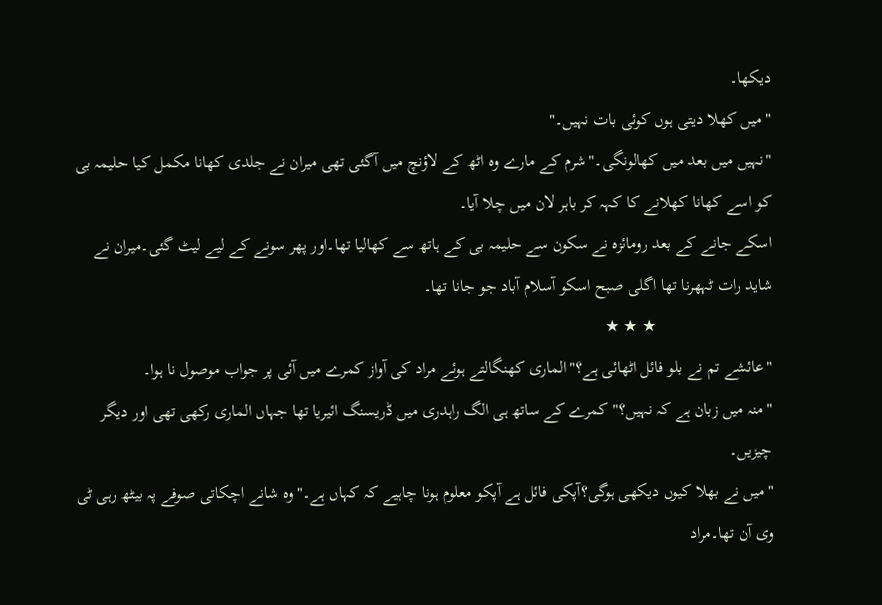دیکھا۔
"میں کھلا دیتی ہوں کوئی بات نہیں۔"
"نہیں میں بعد میں کھالونگی۔"شرم کے مارے وہ اٹھ کے لاؤنچ میں آگئی تھی میران نے جلدی کھانا مکمل کیا حلیمہ بی کو اسے کھانا کھلانے کا کہہ کر باہر لان میں چلا آیا۔
اسکے جانے کے بعد رومائزہ نے سکون سے حلیمہ بی کے ہاتھ سے کھالیا تھا۔اور پھر سونے کے لیے لیٹ گئی۔میران نے شاید رات ٹہھرنا تھا اگلی صبح اسکو آسلام آباد جو جانا تھا۔
                           ★ ★ ★
"عائشے تم نے بلو فائل اٹھائی ہے؟"الماری کھنگالتے ہوئے مراد کی آواز کمرے میں آئی پر جواب موصول نا ہوا۔
"منہ میں زبان ہے کہ نہیں؟"کمرے کے ساتھ ہی الگ راہدری میں ڈریسنگ ائیریا تھا جہاں الماری رکھی تھی اور دیگر چیزیں۔
"میں نے بھلا کیوں دیکھی ہوگی؟آپکی فائل ہے آپکو معلوم ہونا چاہیے کہ کہاں ہے۔"وہ شانے اچکاتی صوفے پہ بیٹھ رہی ٹی وی آن تھا۔مراد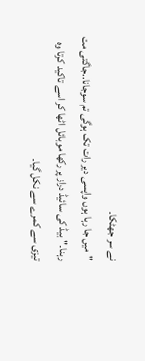نے سر جھٹکا۔
"میں جا رہا ہوں واپسی دیر رات تک ہوگی تم سوجانا..جاگتی مت رہنا۔"بیڈ کی سائیڈ دراز پر رکھا موبائل اٹھا کر اسے تاکید کرتا وہ تیزی سے کمرے سے نکل گیا۔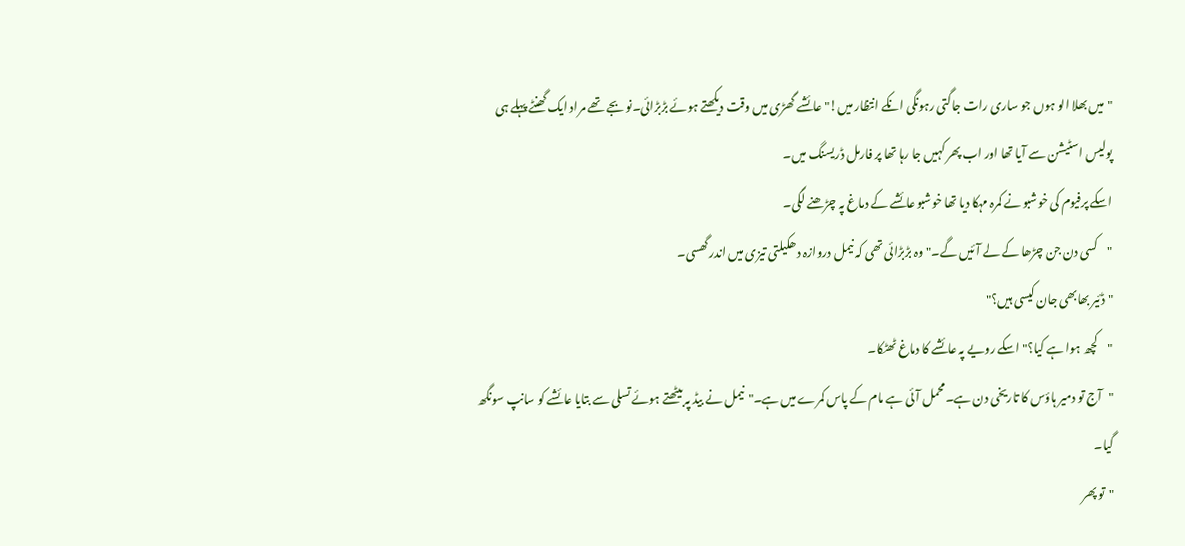"میں بھلا الو ہوں جو ساری رات جاگتی رہونگی انکے انتظار میں!"عائشے گھڑی میں وقت دیکھتے ہوئے بڑبڑائی۔نو بجے تھے مراد ایک گھنٹے پہلے ہی پولیس اسٹیشن سے آیا تھا اور اب پھر کہیں جا رہا تھا پر فارمل ڈریسنگ میں۔
اسکے پرفیوم کی خوشبو نے کمرہ مہکا دیا تھا خوشبو عائشے کے دماغ پہ چڑھنے لگی۔
"کسی دن جن چڑھا کے لے آئیں گے۔"وہ بڑبڑائی تھی کہ نیمل دروازہ دھکیلتی تیزی میں اندر گھسی۔
"ڈئیر بھابھی جان کیسی ہیں؟"
"کچھ ہوا ہے کیا؟"اسکے رویے پہ عائشے کا دماغ ٹھٹکا۔
"آج تو دمیر ہاؤس کا تاریخی دن ہے۔محمل آئی ہے مام کے پاس کمرے میں ہے۔"نیمل نے بیڈ پہ بیٹھتے ہوئے تسلی سے بتایا عائشے کو سانپ سونگھ گیا۔
"تو پھر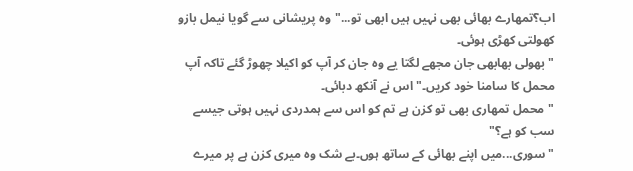اب؟تمھارے بھائی بھی نہیں ہیں ابھی تو..."وہ پریشانی سے گویا نیمل بازو کھولتی کھڑی ہوئی۔
"بھولی بھابھی جان مجھے لگتا یے وہ جان کر آپ کو اکیلا چھوڑ گئے تاکہ آپ محمل کا سامنا خود کریں۔"اس نے آنکھ دبائی۔
"محمل تمھاری بھی تو کزن ہے تم کو اس سے ہمدردی نہیں ہوتی جیسے سب کو ہے؟"
"سوری...میں اپنے بھائی کے ساتھ ہوں۔بے شک وہ میری کزن ہے پر میرے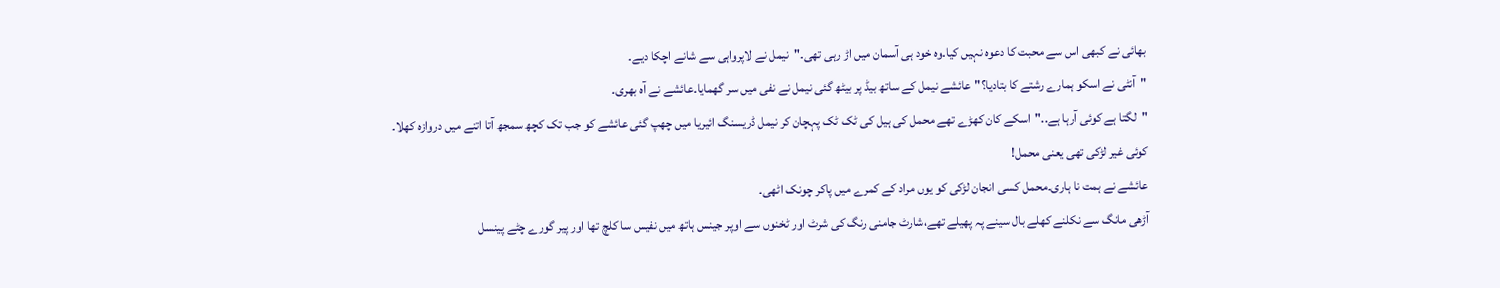بھائی نے کبھی اس سے محبت کا دعوہ نہیں کیا۔وہ خود ہی آسمان میں اڑ رہی تھی۔"نیمل نے لاپرواہی سے شانے اچکا دیے۔
"آنٹی نے اسکو ہمارے رشتے کا بتادیا؟"عائشے نیمل کے ساتھ بیڈ پر بیٹھ گئی نیمل نے نفی میں سر گھمایا۔عائشے نے آہ بھری۔
"لگتا ہے کوئی آرہا ہے.."اسکے کان کھڑے تھے محمل کی ہیل کی ٹک ٹک پہچان کر نیمل ڈریسنگ ائیریا میں چھپ گئی عائشے کو جب تک کچھ سمجھ آتا اتنے میں دروازہ کھلا۔
کوئی غیر لڑکی تھی یعنی محمل!
عائشے نے ہمت نا ہاری۔محمل کسی انجان لڑکی کو یوں مراد کے کمرے میں پاکر چونک اٹھی۔
آڑھی مانگ سے نکلنے کھلے بال سینے پہ پھیلے تھے،شارٹ جامنی رنگ کی شرٹ اور ٹخنوں سے اوپر جینس ہاتھ میں نفیس سا کلچ تھا اور پیر گورے چٹے پینسل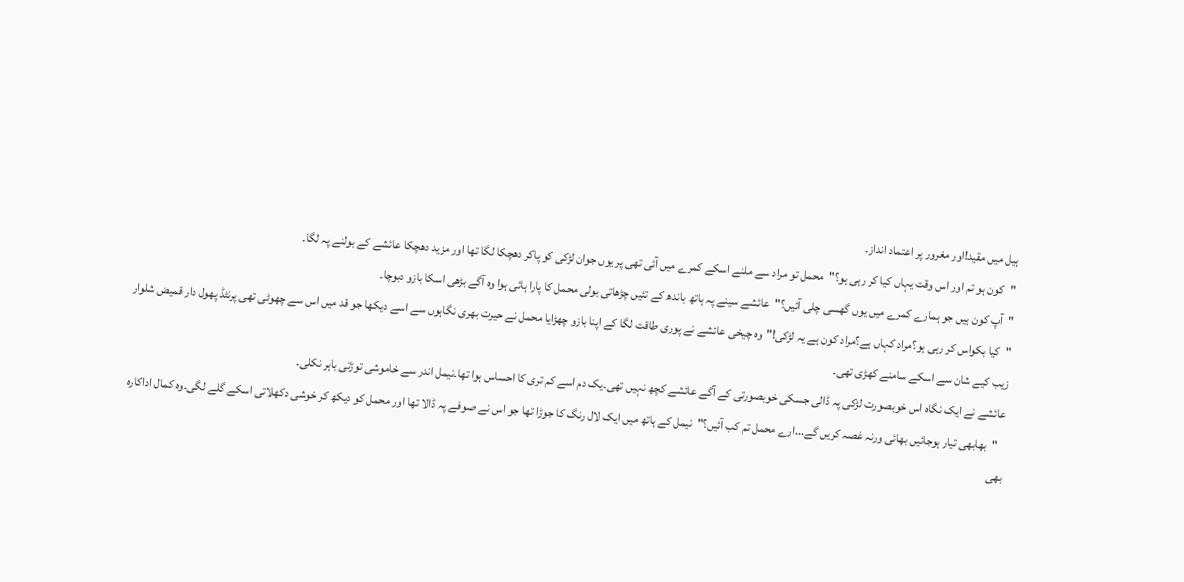ہیل میں مقید!اور مغرور پر اعتماد انداز۔
"کون ہو تم اور اس وقت یہاں کیا کر رہی ہو؟"محمل تو مراد سے ملنے اسکے کمرے میں آئی تھی پر یوں جوان لڑکی کو پاکر دھچکا لگا تھا اور مزید دھچکا عائشے کے بولنے پہ لگا۔
"آپ کون ہیں جو ہمارے کمرے میں یوں گھسی چلی آئیں؟"عائشے سینے پہ ہاتھ باندھ کے تئیں چڑھاتی بولی محمل کا پارا ہائی ہوا وہ آگے بڑھی اسکا بازو دبوچا۔
"کیا بکواس کر رہی ہو؟مراد کہاں ہے؟مراد کون ہے یہ لڑکی!"وہ چیخی عائشے نے پوری طاقت لگا کے اپنا بازو چھڑایا محمل نے حیرت بھری نگاہوں سے اسے دیکھا جو قد میں اس سے چھوٹی تھی پرنٹڈ پھول دار قمیض شلوار زیب کیے شان سے اسکے سامنے کھڑی تھی۔
عائشے نے ایک نگاہ اس خوبصورت لڑکی پہ ڈالی جسکی خوبصورتی کے آگے عائشے کچھ نہیں تھی۔یک دم اسے کم تری کا احساس ہوا تھا۔نیمل اندر سے خاموشی توڑتی باہر نکلی۔
   "بھابھی تیار ہوجائیں بھائی ورنہ غصہ کریں گے...ارے محمل تم کب آئیں؟"نیمل کے ہاتھ میں ایک لال رنگ کا جوڑا تھا جو اس نے صوفے پہ ڈالا تھا اور محمل کو دیکھ کر خوشی دکھلاتی اسکے گلے لگی۔وہ کمال اداکارہ بھی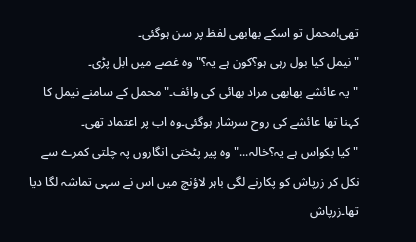تھی!محمل تو اسکے بھابھی لفظ پر سن ہوگئی۔
"نیمل کیا بول رہی ہو؟کون ہے یہ؟"وہ غصے میں ابل پڑی۔
"یہ عائشے بھابھی مراد بھائی کی وائف۔"محمل کے سامنے نیمل کا کہنا تھا عائشے کی روح سرشار ہوگئی۔وہ اب پر اعتماد تھی۔
"کیا بکواس ہے یہ؟خالہ..."وہ پیر پٹختی انگاروں پہ چلتی کمرے سے نکل کر زرپاش کو پکارنے لگی باہر لاؤنچ میں اس نے سہی تماشہ لگا دیا تھا۔زرپاش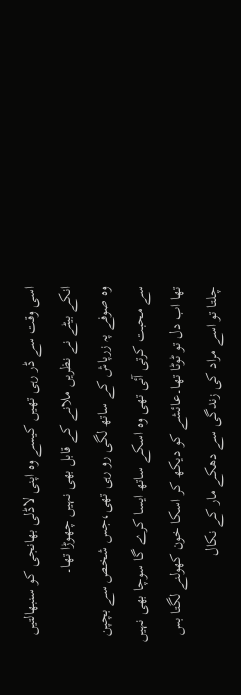اسی وقت سے ڈر رہی تھیں کیسے وہ اپنی لاڈلی بھانجی کو سنبھالتیں انکے بیٹے نے نظریں ملانے کے قابل بھی نہیں چھوڑا تھا۔
وہ صوفے پہ زرپاش کے ساتھ لگی رو رہی تھی،جس شخص سے بچپن سے محبت کرتی آئی تھی وہ اسکے ساتھ ایسا کرے گا سوچا بھی نہیں تھا اب دل تو ٹوٹا تھا۔عائشے کو دیکھ کر اسکا خون کھولنے لگتا بس چلتا تو اسے مراد کی زندگی سے دھکے مار کے نکال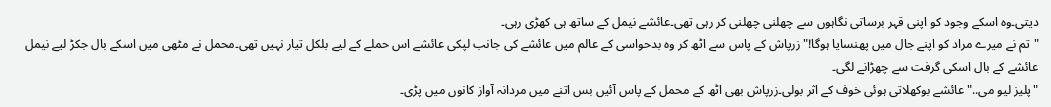دیتی۔وہ اسکے وجود کو اپنی قہر برساتی نگاہوں سے چھلنی چھلنی کر رہی تھی۔عائشے نیمل کے ساتھ ہی کھڑی رہی۔
"تم نے میرے مراد کو اپنے جال میں پھنسایا ہوگا!"زرپاش کے پاس سے اٹھ کر وہ بدحواسی کے عالم میں عائشے کی جانب لپکی عائشے اس حملے کے لیے بلکل تیار نہیں تھی۔محمل نے مٹھی میں اسکے بال جکڑ لیے نیمل عائشے کے بال اسکی گرفت سے چھڑانے لگی۔
"پلیز لیو می.."عائشے بوکھلاتی ہوئی خوف کے اثر بولی۔زرپاش بھی اٹھ کے محمل کے پاس آئیں بس اتنے میں مردانہ آواز کانوں میں پڑی۔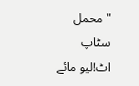"محمل سٹاپ اٹ!لیو مائے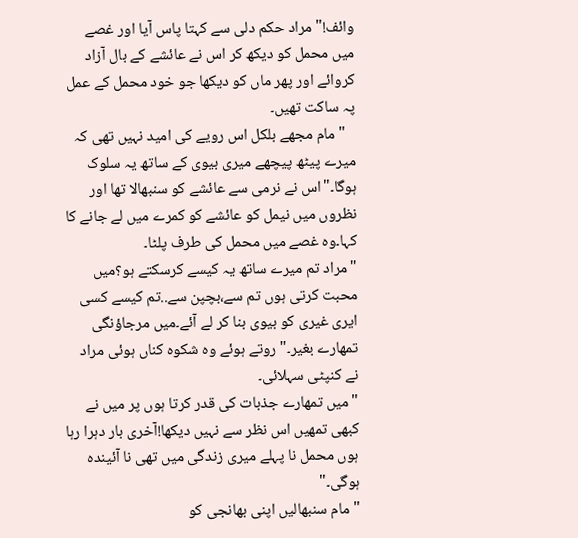وائف!"مراد حکم دلی سے کہتا پاس آیا اور غصے میں محمل کو دیکھ کر اس نے عائشے کے بال آزاد کروائے اور پھر ماں کو دیکھا جو خود محمل کے عمل پہ ساکت تھیں۔
   "مام مجھے بلکل اس رویے کی امید نہیں تھی کہ میرے پیٹھ پیچھے میری بیوی کے ساتھ یہ سلوک ہوگا۔"اس نے نرمی سے عائشے کو سنبھالا تھا اور نظروں میں نیمل کو عائشے کو کمرے میں لے جانے کا کہا۔وہ غصے میں محمل کی طرف پلٹا۔
"مراد تم میرے ساتھ یہ کیسے کرسکتے ہو؟میں محبت کرتی ہوں تم سے،بچپن سے..تم کیسے کسی ایری غیری کو بیوی بنا کر لے آئے۔میں مرجاؤنگی تمھارے بغیر۔"روتے ہوئے وہ شکوہ کناں ہوئی مراد نے کنپٹی سہلائی۔
"میں تمھارے جذبات کی قدر کرتا ہوں پر میں نے کبھی تمھیں اس نظر سے نہیں دیکھا!آخری بار دہرا رہا ہوں محمل نا پہلے میری زندگی میں تھی نا آئیندہ ہوگی۔"
"مام سنبھالیں اپنی بھانجی کو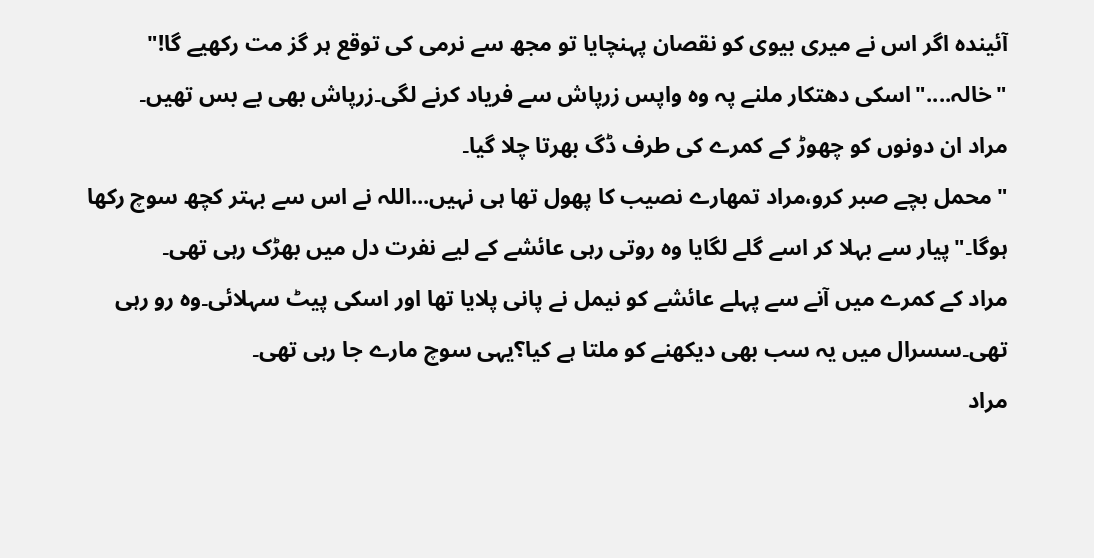آئیندہ اگر اس نے میری بیوی کو نقصان پہنچایا تو مجھ سے نرمی کی توقع ہر گز مت رکھیے گا!"
"خالہ...."اسکی دھتکار ملنے پہ وہ واپس زرپاش سے فریاد کرنے لگی۔زرپاش بھی بے بس تھیں۔
مراد ان دونوں کو چھوڑ کے کمرے کی طرف ڈگ بھرتا چلا گیا۔
"محمل بچے صبر کرو،مراد تمھارے نصیب کا پھول تھا ہی نہیں...اللہ نے اس سے بہتر کچھ سوچ رکھا ہوگا۔"پیار سے بہلا کر اسے گلے لگایا وہ روتی رہی عائشے کے لیے نفرت دل میں بھڑک رہی تھی۔
مراد کے کمرے میں آنے سے پہلے عائشے کو نیمل نے پانی پلایا تھا اور اسکی پیٹ سہلائی۔وہ رو رہی تھی۔سسرال میں یہ سب بھی دیکھنے کو ملتا ہے کیا؟یہی سوچ مارے جا رہی تھی۔
مراد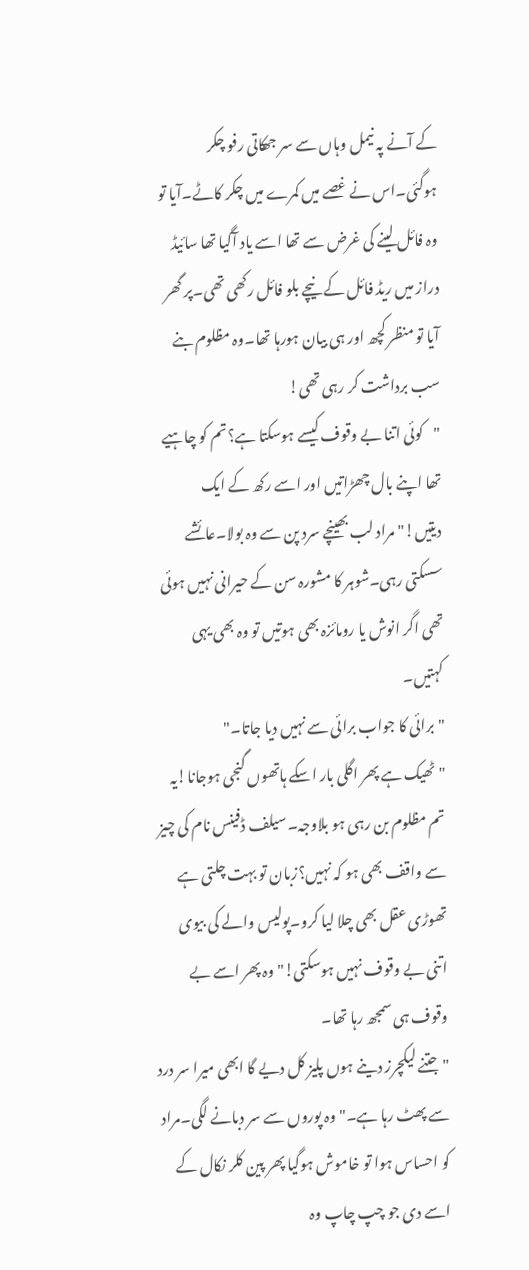کے آنے پہ نیمل وہاں سے سر جھکاتی رفو چکر ہوگئی۔اس نے غصے میں کمرے میں چکر کاٹے۔آیا تو وہ فائل لینے کی غرض سے تھا اسے یاد آگیا تھا سائیڈ دراز میں ریڈ فائل کے نیچے بلو فائل رکھی تھی۔پر گھر آیا تو منظر کچھ اور ہی بیان ہورہا تھا۔وہ مظلوم بنے سب برداشت کر رہی تھی!
"کوئی اتنا بے وقوف کیسے ہوسکتا ہے؟تم کو چاہیے تھا اپنے بال چھڑاتیں اور اسے رکھ کے ایک دیتیں!"مراد لب بھینچے سرد پن سے وہ بولا۔عائشے سسکتی رہی۔شوہر کا مشورہ سن کے حیرانی نہیں ہوئی تھی اگر انوش یا رومائزہ بھی ہوتیں تو وہ بھی یہی کہتیں۔
"برائی کا جواب برائی سے نہیں دیا جاتا۔"
"ٹھیک ہے پھر اگلی بار اسکے ہاتھوں گنجی ہوجانا!یہ تم مظلوم بن رہی ہو بلاوجہ۔سیلف ڈفینس نام کی چیز سے واقف بھی ہو کہ نہیں؟زبان تو بہت چلتی ہے تھوڑی عقل بھی چلا لیا کرو۔پولیس والے کی بیوی اتنی بے وقوف نہیں ہوسکتی!"وہ پھر اسے بے وقوف ہی سمجھ رہا تھا۔
"جتنے لیکچرز دینے ہوں پلیز کل دیے گا ابھی میرا سر درد سے پھٹ رہا ہے۔"وہ پوروں سے سر دبانے لگی۔مراد کو احساس ہوا تو خاموش ہوگیا پھر پین کلر نکال کے اسے دی جو چپ چاپ وہ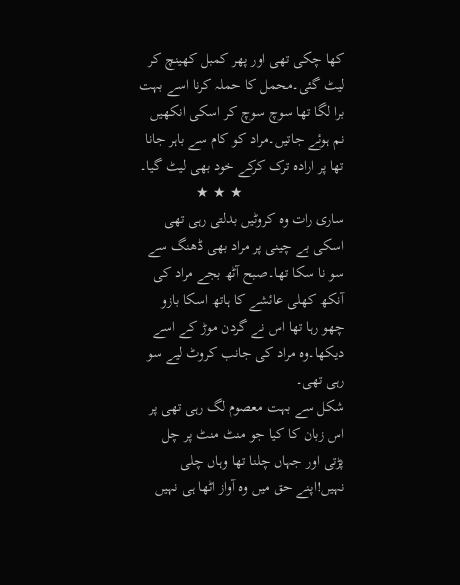کھا چکی تھی اور پھر کمبل کھینچ کر لیٹ گئی۔محمل کا حملہ کرنا اسے بہت برا لگا تھا سوچ سوچ کر اسکی انکھیں نم ہوئے جاتیں۔مراد کو کام سے باہر جانا تھا پر ارادہ ترک کرکے خود بھی لیٹ گیا۔
                           ★ ★ ★
ساری رات وہ کروٹیں بدلتی رہی تھی اسکی بے چینی پر مراد بھی ڈھنگ سے سو نا سکا تھا۔صبح آٹھ بجے مراد کی آنکھ کھلی عائشے کا ہاتھ اسکا بازو چھو رہا تھا اس نے گردن موڑ کے اسے دیکھا۔وہ مراد کی جانب کروٹ لیے سو رہی تھی۔
شکل سے بہت معصوم لگ رہی تھی پر اس زبان کا کیا جو منٹ منٹ پر چل پڑتی اور جہاں چلنا تھا وہاں چلی نہیں!اپنے حق میں وہ آواز اٹھا ہی نہیں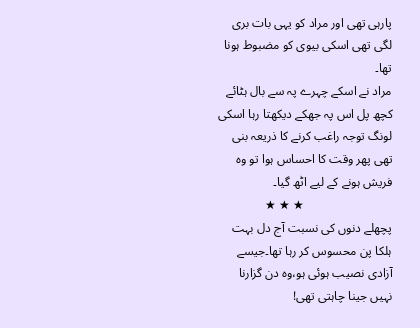پارہی تھی اور مراد کو یہی بات بری لگی تھی اسکی بیوی کو مضبوط ہونا تھا۔
مراد نے اسکے چہرے پہ سے بال ہٹائے کچھ پل اس پہ جھکے دیکھتا رہا اسکی لونگ توجہ راغب کرنے کا ذریعہ بنی تھی پھر وقت کا احساس ہوا تو وہ فریش ہونے کے لیے اٹھ گیا۔
                            ★ ★ ★
پچھلے دنوں کی نسبت آج دل بہت ہلکا پن محسوس کر رہا تھا۔جیسے آزادی نصیب ہوئی ہو،وہ دن گزارنا نہیں جینا چاہتی تھی!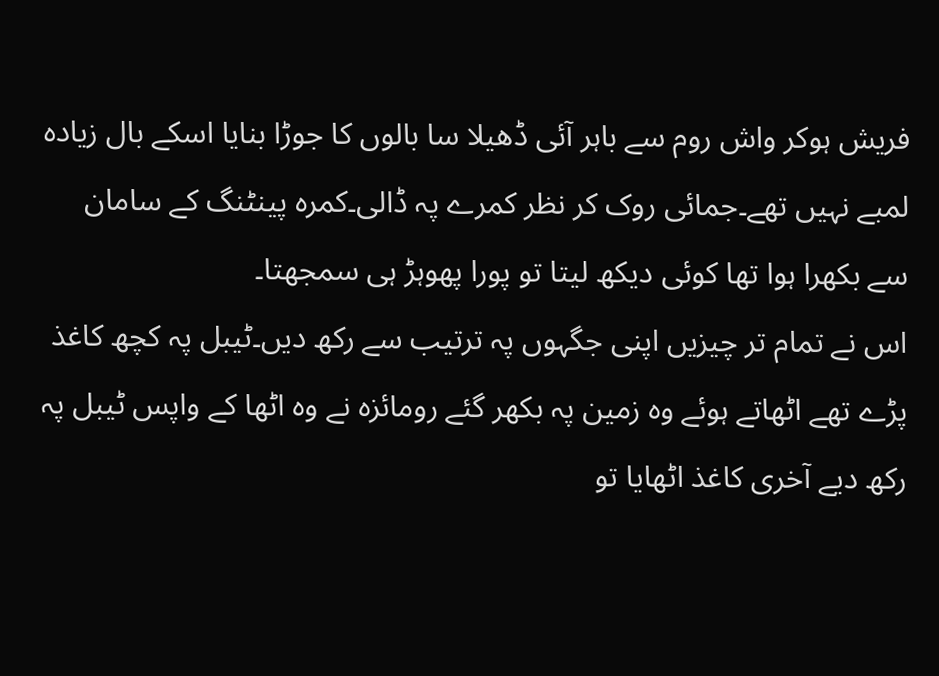فریش ہوکر واش روم سے باہر آئی ڈھیلا سا بالوں کا جوڑا بنایا اسکے بال زیادہ لمبے نہیں تھے۔جمائی روک کر نظر کمرے پہ ڈالی۔کمرہ پینٹنگ کے سامان سے بکھرا ہوا تھا کوئی دیکھ لیتا تو پورا پھوہڑ ہی سمجھتا۔
اس نے تمام تر چیزیں اپنی جگہوں پہ ترتیب سے رکھ دیں۔ٹیبل پہ کچھ کاغذ پڑے تھے اٹھاتے ہوئے وہ زمین پہ بکھر گئے رومائزہ نے وہ اٹھا کے واپس ٹیبل پہ رکھ دیے آخری کاغذ اٹھایا تو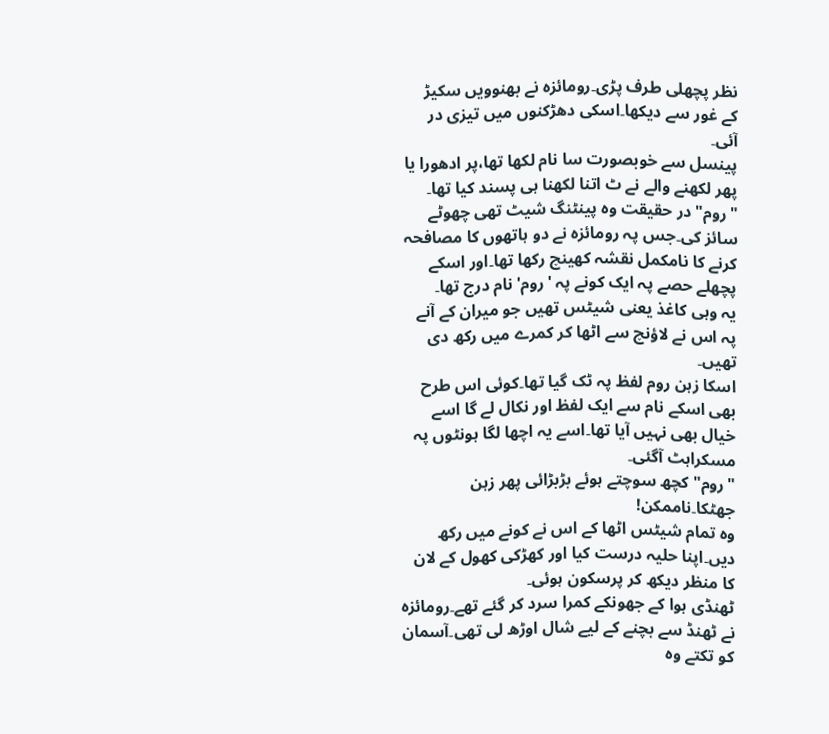نظر پچھلی طرف پڑی۔رومائزہ نے بھنوویں سکیڑ کے غور سے دیکھا۔اسکی دھڑکنوں میں تیزی در آئی۔
پینسل سے خوبصورت سا نام لکھا تھا،پر ادھورا یا پھر لکھنے والے نے ٹ اتنا لکھنا ہی پسند کیا تھا۔
"روم"در حقیقت وہ پینٹنگ شیٹ تھی چھوٹے سائز کی۔جس پہ رومائزہ نے دو ہاتھوں کا مصافحہ کرنے کا نامکمل نقشہ کھینچ رکھا تھا۔اور اسکے پچھلے حصے پہ ایک کونے پہ 'روم' نام درج تھا۔
یہ وہی کاغذ یعنی شیٹس تھیں جو میران کے آنے پہ اس نے لاؤنچ سے اٹھا کر کمرے میں رکھ دی تھیں۔
اسکا زہن روم لفظ پہ ٹک گیا تھا۔کوئی اس طرح بھی اسکے نام سے ایک لفظ اور نکال لے گا اسے خیال بھی نہیں آیا تھا۔اسے یہ اچھا لگا ہونٹوں پہ مسکراہٹ آگئی۔
"روم"کچھ سوچتے ہوئے بڑبڑائی پھر زہن جھٹکا۔ناممکن!
وہ تمام شیٹس اٹھا کے اس نے کونے میں رکھ دیں۔اپنا حلیہ درست کیا اور کھڑکی کھول کے لان کا منظر دیکھ کر پرسکون ہوئی۔
ٹھنڈی ہوا کے جھونکے کمرا سرد کر گئے تھے۔رومائزہ نے ٹھنڈ سے بچنے کے لیے شال اوڑھ لی تھی۔آسمان کو تکتے وہ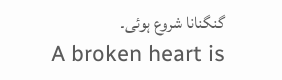گنگنانا شروع ہوئی۔
A broken heart is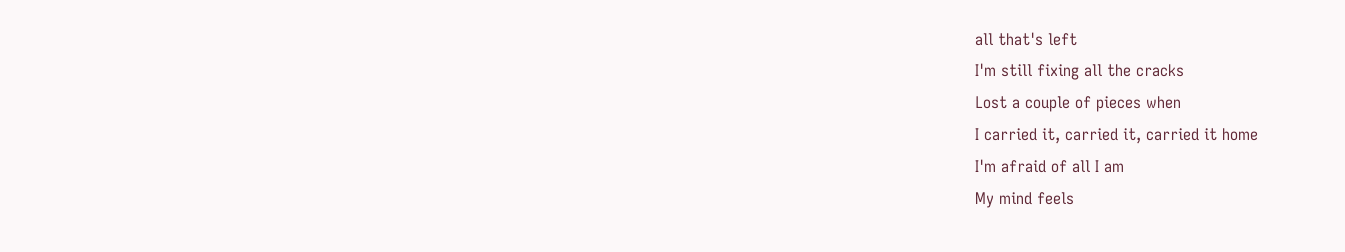all that's left
I'm still fixing all the cracks
Lost a couple of pieces when
I carried it, carried it, carried it home
I'm afraid of all I am
My mind feels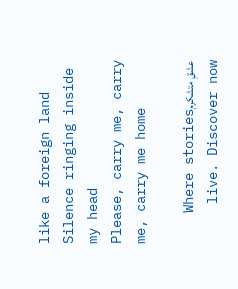like a foreign land
Silence ringing inside my head
Please, carry me, carry me, carry me home

عشقِ متشکرمWhere stories live. Discover now